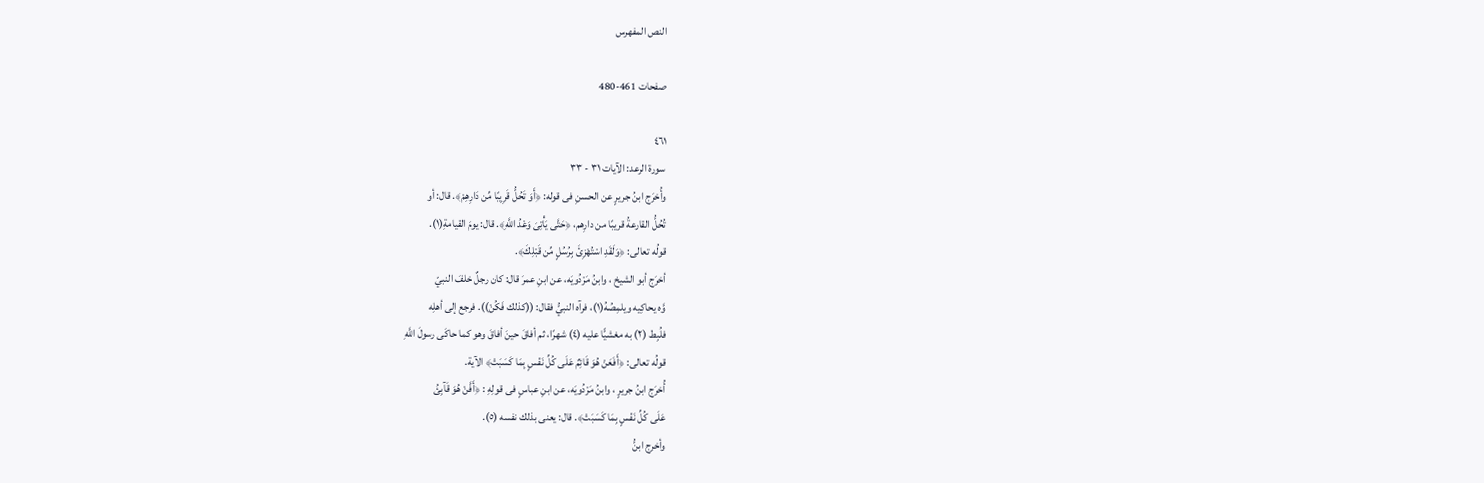النص المفهرس

صفحات 461-480

٤٦١
سورة الرعد: الآيات ٣١ - ٣٣
وأُخرَج ابنُ جريرٍ عن الحسنِ فى قوله: ﴿أَوَ تَحُلُّ قَرِيِبًا مِّن دَارِهِمْ﴾. قال: أو
تُحُلُّ القارعةُ قريبًا من دارِهم، ﴿حَتَّى يَأْتِىَ وَعْدُ اللَّهِ﴾. قال: يومَ القيامةِ(١).
قولُه تعالى: ﴿وَلَقَدِ اسْتُهْزِئَ بِرُسُلٍ مِّن قَبْلِكَ﴾.
أخرَج أبو الشيخ ، وابنُ مَرْدُويَه، عن ابنِ عمرَ قال: كان رجلٌ خلفَ النبيّ
وَّه يحاكِيه ويلمِصُهُ(١)، فرآه النبيُّ فقال: ((كذلك فَكُنْ)). فرجع إلى أهلِه
فلُبِط (٢) به مغشيًّا عليه (٤) شهرًا، ثم أفاقَ حينَ أفاقَ وهو كما حاكَى رسولَ اللَّهِ
قولُه تعالى: ﴿أَفَعَنْ هُوَ قَائِمٌ عَلَى كُلِّ نَفْسٍ بِمَا كَسَبَتْ﴾ الآية.
أُخرَج ابنُ جريرٍ ، وابنُ مَرْدُويَه، عن ابنِ عباسٍ فى قولِهِ : ﴿أَفَّنْ هُوَ قَآبِئُ
عَلَى كُلِّ نَفْسٍ بِمَا كَسَبَتْ﴾. قال: يعنى بذلك نفسه (٥).
وأخرج ابنُّ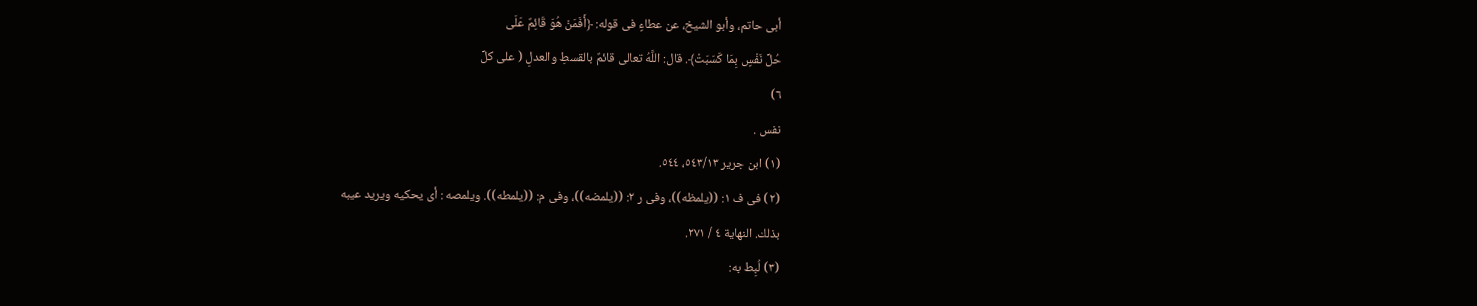أبى حاتم، وأبو الشيخ، عن عطاءٍ فى قوله: ﴿أَفَمَنْ هُوَ قَائِمٌ عَلَى
حُلِّ نَفْسٍ بِمَا كَسَبَتْ﴾. قال: اللَّهُ تعالى قائمٌ بالقسطِ والعدلِ ( على كلِّ
٦)
نفس .
(١) ابن جرير ٥٤٣/١٣، ٥٤٤.
(٢) فى ف ١: ((يلمظه))، وفى ر ٢: ((يلمضه))، وفى م: ((يلمطه)). ويلمصه : أی يحكيه ويريد عيبه
بذلك. النهاية ٤ / ٢٧١.
(٣) لُبِط به: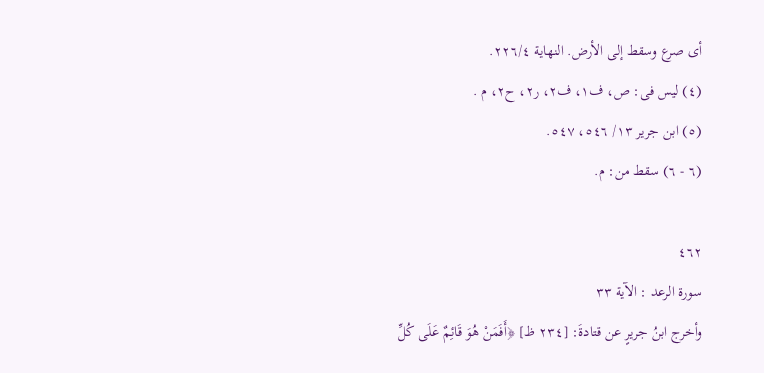أى صرع وسقط إلى الأرض. النهاية ٢٢٦/٤.
(٤) ليس فى: ص، ف١، ف٢، ر٢، ح٢، م .
(٥) ابن جرير ١٣/ ٥٤٦، ٥٤٧.
(٦ - ٦) سقط من: م.

٤٦٢
سورة الرعد : الآية ٣٣
وأخرج ابنُ جريرٍ عن قتادةَ: [٢٣٤ ظ] ﴿أَفَمَنْ هُوَ قَائِمٌ عَلَى كُلِّ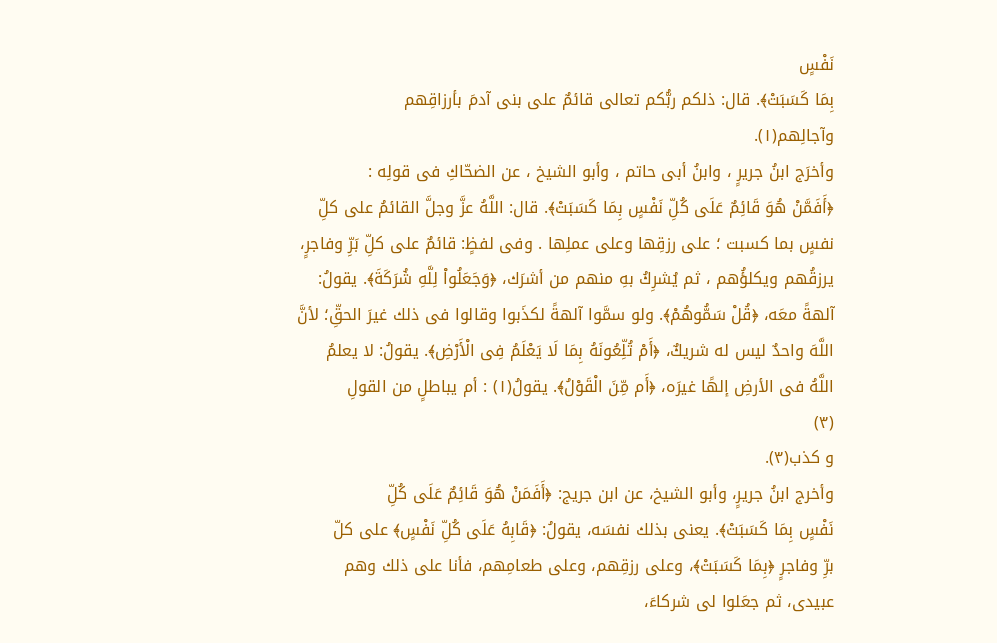نَفْسٍ
بِمَا كَسَبَتْ﴾. قال: ذلكم ربُّكم تعالى قائمٌ على بنى آدمَ بأرزاقِهم
وآجالِهم(١).
وأخرَج ابنُ جريرٍ ، وابنُ أبى حاتم ، وأبو الشيخ ، عن الضحّاكِ فى قولِه :
﴿أَفَمَّنْ هُوَ قَائِمٌ عَلَى كُلِّ نَفْسٍ بِمَا كَسَبَتْ﴾. قال: اللَّهُ عزَّ وجلَّ القائمُ على كلِّ
نفسٍ بما كسبت ؛ على رزقِها وعلى عملِها . وفى لفظٍ: قائمٌ على كلِّ بَرِّ وفاجرٍ،
يرزقُهم ويكلؤُهم ، ثم يُشرِكُ بهِ منهم من أشرَك، ﴿وَجَعَلُواْ لِلَّهِ شُرَكَةَ﴾. يقولُ:
آلهةً معَه، ﴿قُلْ سَمُّوهُمْ﴾. ولو سمَّوا آلهةً لكذَبوا وقالوا فى ذلك غيرَ الحقِّ؛ لأنَّ
اللَّهَ واحدٌ ليس له شريكٌ، ﴿أَمْ تُلِّعُونَهُ بِمَا لَا يَعْلَمُ فِى الْأَرْضِ﴾. يقولُ: لا يعلمُ
اللَّهُ فى الأرضِ إلهًا غيرَه، ﴿أَم مِّنَ الْقَوْلُ﴾. يقولُ(١) : أم يباطلٍ من القولِ
(٣)
و كذب(٣).
وأخرج ابنُ جريرٍ، وأبو الشيخ، عن ابن جريج: ﴿أَفَمَنْ هُوَ قَائِمٌ عَلَى كُلِّ
نَفْسٍ بِمَا كَسَبَتْ﴾. يعنى بذلك نفسَه، يقولُ: ﴿قَابِهُ عَلَى كُلِّ نَفْسٍ﴾ على كلّ
برِّ وفاجرٍ ﴿بِمَا كَسَبَتْ﴾، وعلى رزقِهم، وعلى طعامِهم، فأنا على ذلك وهم
عبيدى، ثم جعَلوا لى شركاءَ،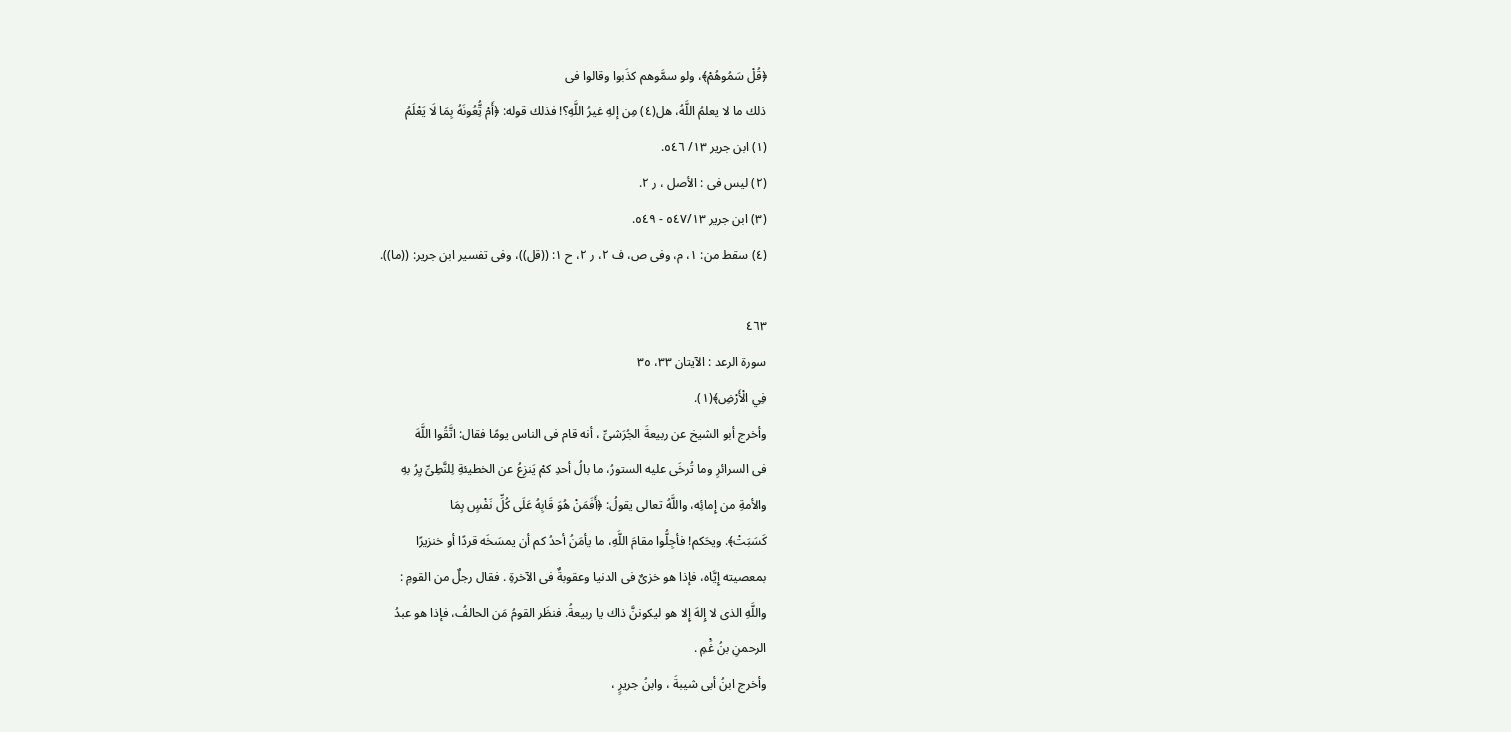﴿قُلْ سَمُوهُمْ﴾، ولو سمَّوهم كذَبوا وقالوا فى
ذلك ما لا يعلمُ اللَّهُ، هل(٤) مِن إلهِ غيرُ اللَّهِ؟! فذلك قوله: ﴿أَمْ تُِّعُونَهُ بِمَا لَا يَعْلَمُ
(١) ابن جرير ١٣/ ٥٤٦.
(٢) ليس فى : الأصل ، ر ٢.
(٣) ابن جرير ٥٤٧/١٣ - ٥٤٩.
(٤) سقط من: ١، م، وفى ص، ف ٢، ر ٢، ح ١: ((قل))، وفى تفسير ابن جرير: ((ما)).

٤٦٣
سورة الرعد : الآيتان ٣٣، ٣٥
فِي الْأَرْضِ﴾(١).
وأخرج أبو الشيخ عن ربيعةَ الجُرَشىِّ ، أنه قام فى الناس يومًا فقال: اتَّقُوا اللَّهَ
فى السرائرِ وما تُرخَى عليه الستورُ، ما بالُ أحدِ كمْ يَنزِعُ عن الخطيئةِ لِلنَّطِىِّ يِرُ بهِ
والأمةِ من إِمائِه، واللَّهُ تعالى يقولُ: ﴿أَفَمَنْ هُوَ قَابِهُ عَلَى كُلِّ نَفْسٍ بِمَا
كَسَبَتْ﴾. ويحَكم! فأجِلُّوا مقامَ اللَّهِ، ما يأمَنُ أحدُ كم أن يمسَخَه قردًا أو خنزيرًا
بمعصيته إِيَّاه، فإذا هو خزىٌ فى الدنيا وعقوبةٌ فى الآخرةِ . فقال رجلٌ من القومِ :
واللَّهِ الذى لا إِلهَ إِلا هو ليكوننَّ ذاك يا ربيعةُ. فنظَر القومُ مَن الحالفُ، فإذا هو عبدُ
الرحمنِ بنُ غَْمِ .
وأخرج ابنُ أبى شيبةَ ، وابنُ جريرٍ ،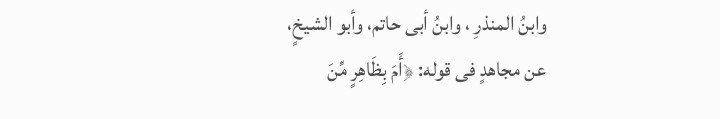وابنُ المنذرِ ، وابنُ أبى حاتم، وأبو الشيخٍ،
عن مجاهدٍ فى قوله: ﴿أَمَ بِظَاهِرٍ مِّنَ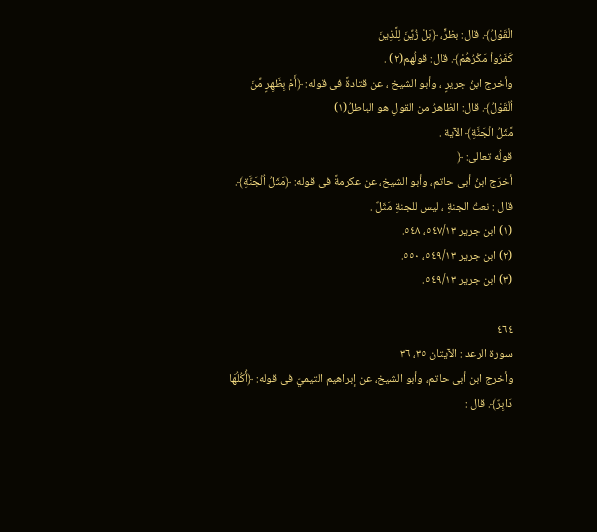الْقَوْلُ﴾. قال: بظرٍّ، ﴿بَلْ زُيِّنَ لِلَّذِينَ
كَفَرُواْ مَكْرُهُمْ﴾. قال: قولُهم(٢) .
وأخرج ابنُ جريرٍ ، وأبو الشيخ ، عن قتادةً فى قوله: ﴿أَمْ بِظَهِرٍ مِّنَ
اُلْقَوْلُ﴾. قال: الظاهرُ من القولِ هو الباطلُ(١)
مَّثَلُ الْجَنَّةِ﴾ الآية .
قولُه تعالى: ﴿
أخرَج ابنُ أبى حاتم، وأبو الشيخ، عن عكرمةً فى قوله: ﴿مَثَلُ اُلْجَنَّةِ﴾.
قال : نعتُ الجنةِ ، ليس للجنةِ مَثَلٌ .
(١) ابن جرير ٥٤٧/١٣، ٥٤٨.
(٢) ابن جرير ٥٤٩/١٣، ٥٥٠.
(٣) ابن جرير ٥٤٩/١٣.

٤٦٤
سورة الرعد : الآيتان ٣٥، ٣٦
وأخرج ابن أبى حاتم، وأبو الشيخ، عن إبراهيم التيميّ فى قوله: ﴿أُكُلُهَا
دَابِرٌ﴾. قال :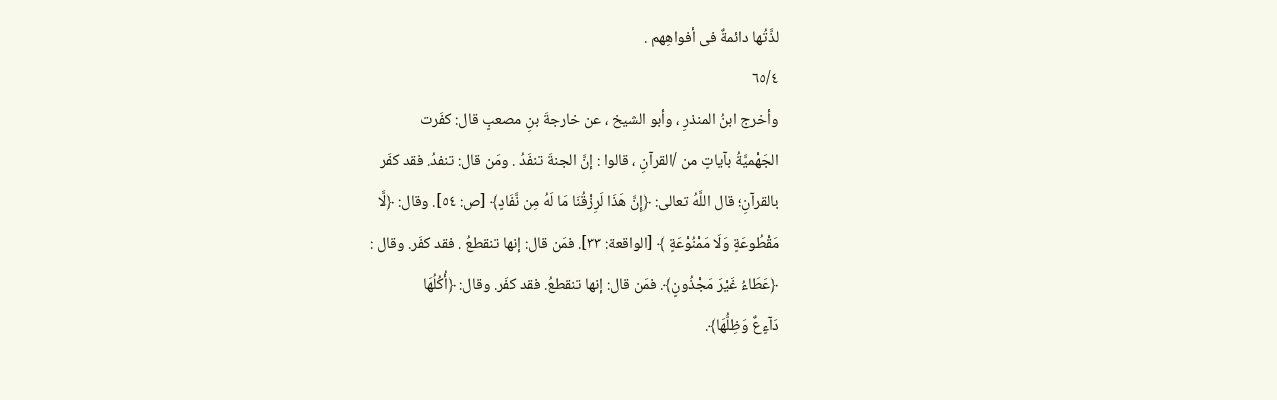لذَّتُها دائمةٌ فى أفواهِهم .
٦٥/٤
وأخرج ابنُ المنذرِ ، وأبو الشيخ ، عن خارجةَ بنِ مصعبٍ قال: كفَرت
الجَهْميَّةُ بآياتٍ من /القرآنِ ، قالوا : إنَّ الجنةَ تنفَدُ . ومَن قال: تنفدُ. فقد كفَر
بالقرآنِ؛ قال اللَّهُ تعالى: ﴿إِنَّ هَذَا لَرِزْقُنَا مَا لَهُ مِن نَّفَادٍ﴾ [ص: ٥٤]. وقال: ﴿لَّا
مَقْطُوعَةٍ وَلَا مَمْنُوْعَةٍ ﴾ [الواقعة: ٣٣]. فمَن قال: إنها تنقطعُ . فقد كفَر. وقال :
﴿عَطَاءُ غَيْرَ مَجْذُونٍ﴾. فمَن قال: إنها تنقطعُ. فقد كفَر. وقال: ﴿أُكُلُهَا
دَآءٍعٌ وَظِلُّهَا﴾.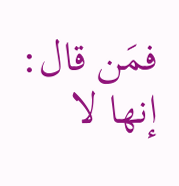فمَن قال: إنها لا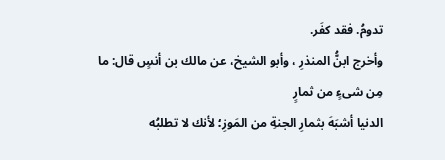تدومُ. فقد كفَر.
وأخرج ابنُّ المنذرِ ، وأبو الشيخ، عن مالك بن أنسٍ قال: ما مِن شىءٍ من ثمارٍ
الدنيا أشبَهَ بثمارِ الجنةِ من المَوزِ؛ لأنك لا تطلبُه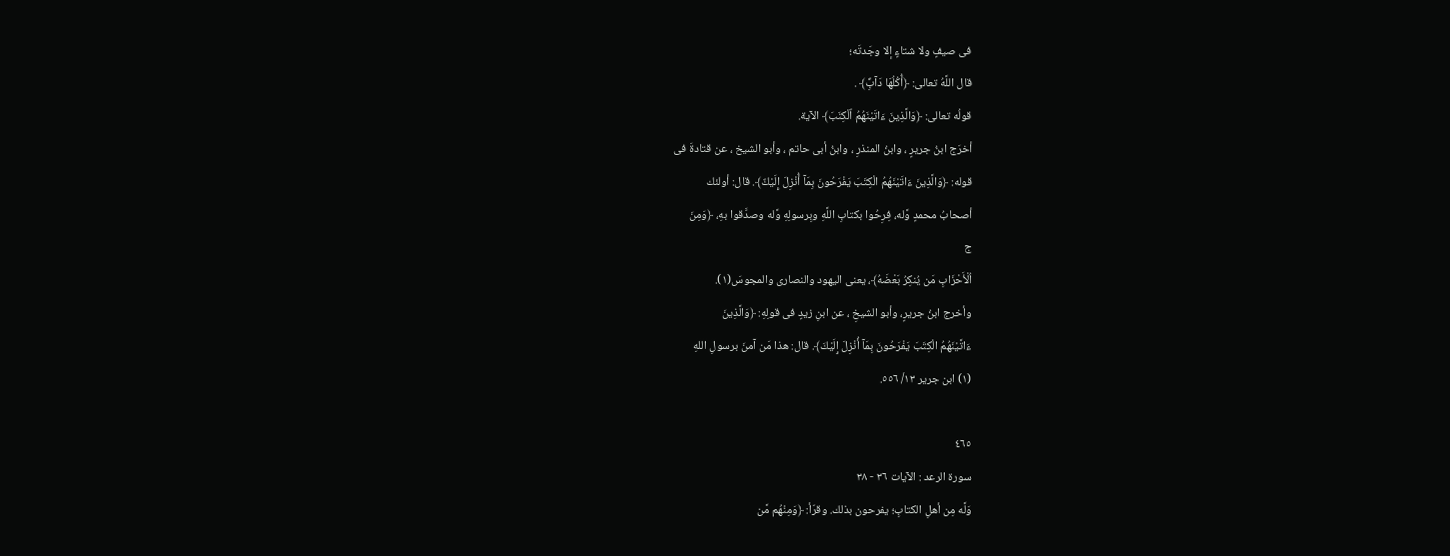فى صيفٍ ولا شتاءٍ إلا وجَدتَه؛
قال اللَّهُ تعالى: ﴿أُكُلُهَا دَآبٌِّ﴾ .
قولُه تعالى: ﴿وَالَّذِينَ ءَاتَيْنَهُمُ اٌلْكِنَبَ﴾ الآية.
أخرَج ابنُ جريرٍ ، وابنُ المنذرِ ، وابنُ أبى حاتم ، وأبو الشيخ ، عن قتادةَ فى
قوله: ﴿وَالَّذِينَ ءَاتَيْنَهُمُ الْكِتَبَ يَفْرَحُونَ بِمَآ أُنْزِلَ إِلَيْكٌ﴾. قال: أولئك
أصحابُ محمدٍ وَّله، فِرِحُوا بكتابِ اللَّهِ وبِرسولِهِ وَّله وصدَّقوا بهِ، ﴿وَمِنَ
ج
اُلْأَحْزَابِ مَن يُنكِرُ بَعْضَهُ﴾، يعنى اليهود والنصارى والمجوسَ(١).
وأخرج ابنُ جريرٍ، وأبو الشيخِ ، عن ابنِ زيدٍ فى قولِهِ: ﴿وَالَّذِينَ
ءَاتَّيْنَهُمُ الْكِتَبَ يَفْرَحُونَ بِمَآ أُنْزِلَ إِلَيْكَ﴾. قال: هذا مَن آمنَ برسولِ اللهِ
(١) ابن جرير ١٣/ ٥٥٦.

٤٦٥
سورة الرعد : الآيات ٣٦ - ٣٨
وَلَّه مِن أهلِ الكتابِ؛ يفرحون بذلك. وقرّأ: ﴿وَمِنْهُم مَّن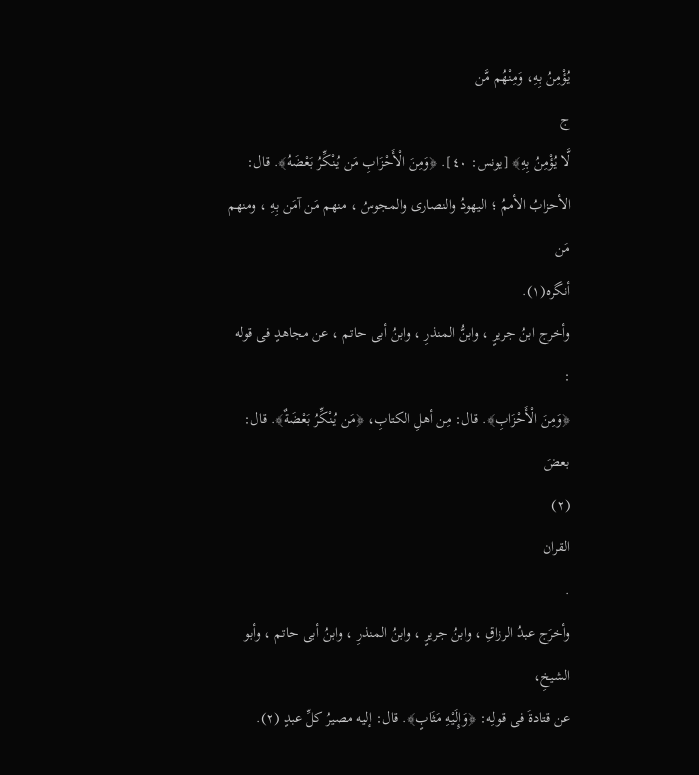يُؤْمِنُ بِهِ، وَمِنْهُم مَّن
ج
لَّا يُؤْمِنُ بِهِ﴾ [يونس: ٤٠]. ﴿وَمِنَ الْأَحْزَابِ مَن يُنْكِّرُ بَعْضَهُ﴾. قال:
الأحزابُ الأممُ ؛ اليهودُ والنصارى والمجوسُ ، منهم مَن آمَن بِهِ ، ومنهم مَن
أنگره(١).
وأخرج ابنُ جريرٍ ، وابنُّ المنذرِ ، وابنُ أبى حاتم ، عن مجاهدٍ فى قوله :
﴿وَمِنَ الْأَحْزَابِ﴾. قال: مِن أهلِ الكتابِ، ﴿مَن يُنْكِّرُ بَعْضَةٌ﴾. قال: بعضَ
(٢)
القران
.
وأخرَج عبدُ الرزاقِ ، وابنُ جريرٍ ، وابنُ المنذرِ ، وابنُ أبى حاتم ، وأبو الشيخِ،
عن قتادةَ فى قولِه: ﴿وَإِلَيْهِ مَثَابٍ﴾. قال: إليه مصيرُ كلِّ عبدٍ (٢).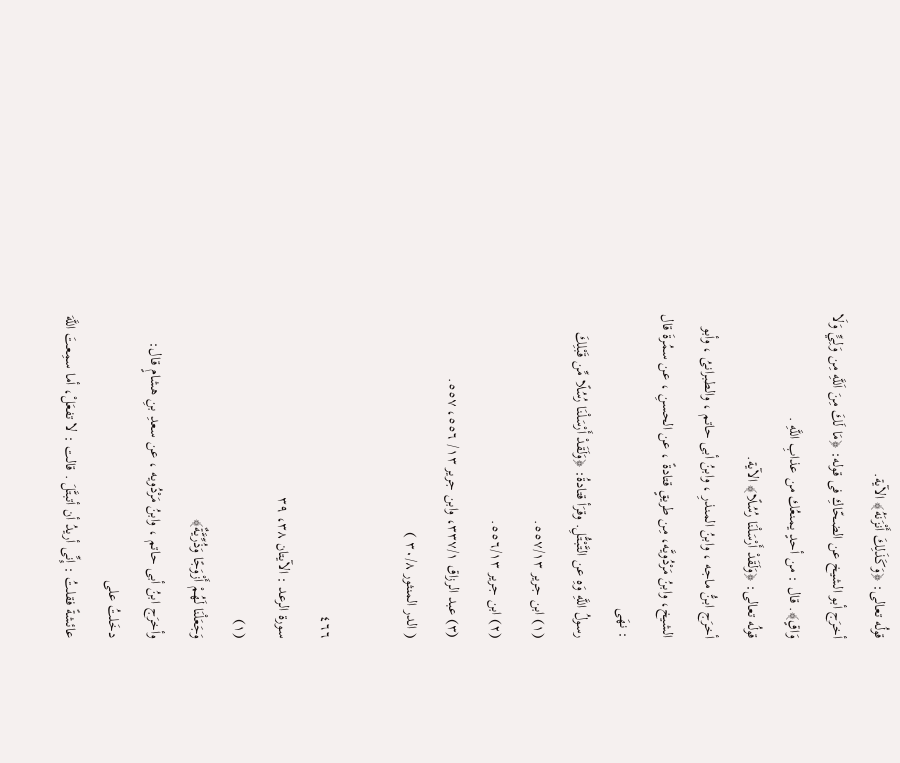قولُه تعالى: ﴿وَكَذَلِكَ أَنْزَنَهُ﴾ الآية.
أخرَج أبو الشيخ عن الضحّاكِ فى قوله: ﴿مَا لَكَ مِنَ اَللَّهِ مِن وَلِيٍّ وَلَا
وَاقٍ﴾. قال : من أحدٍ يمنعُك من عذابِ اللَّهِ .
قولُه تعالى: ﴿وَلَقَدْ أَرْسَلْنَا رُسُلًا﴾ الآية.
أخرَج ابنُّ ماجه ، وابنُ المنذرِ ، وابنُ أبى حاتم ، والطبرانىُ ، وأبو
الشيخ، وابنُ مَرْدُويَّه، مِن طريقٍ قتادةً ، عن الحسنِ ، عن سمُرةَ قال : نهَى
رسولُ اللَّهِ وَهِ عن التَّبْتُّلِ. وقرَأ قتادةُ: ﴿وَلَقَدْ أَرْسَلْنَا رُسُلًا مِّن قَبْلِكَ
(١) ابن جرير ٥٥٧/١٣.
(٢) ابن جرير ٥٥٦/١٣.
(٣) عبد الرزاق ٣٣٧/١، وابن جرير ١٣/ ٥٥٦، ٥٥٧.
( الدر المنثور ٣٠/٨ )

٤٦٦
سورة الرعد : الآيتان ٣٨، ٣٩
(١)
وَجَعَلْنَا لَهُمْ أَزْوَجًا وَذُرِّيَّةٌ﴾
وأخرَج ابنُ أبى حاتم ، وابنُ مَرْدُويه ، عن سعدِ بنِ هشامٍ قال: دخَلتُ على
عائشةً فقلتُ : إِنِّى أريدُ أن أتبتَّلَ . قالت : لا تفعَلْ، أما سمِعتَ اللَّهَ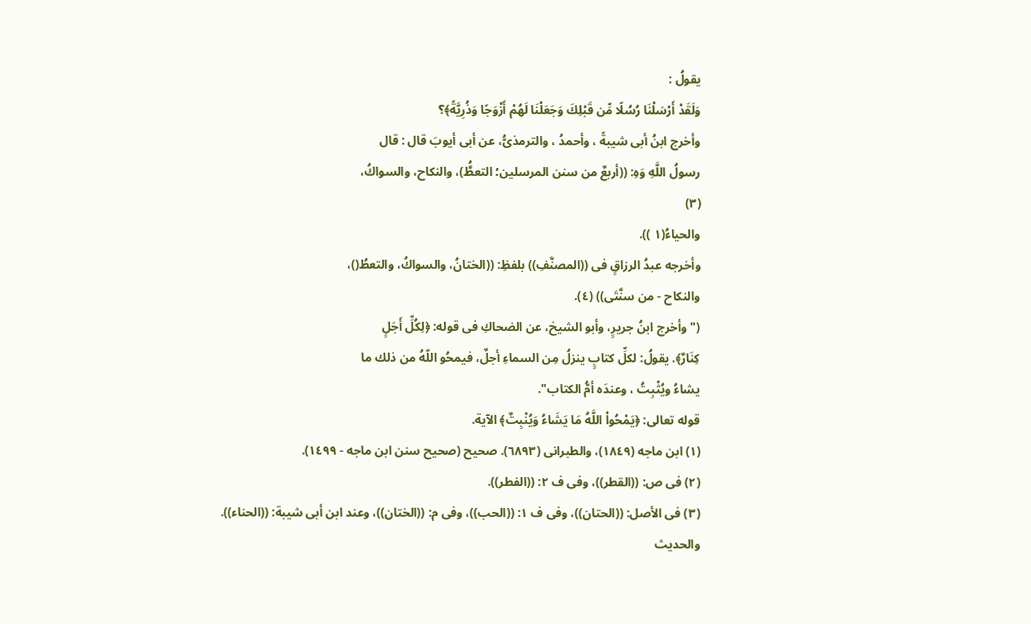يقولُ :
وَلَقَدْ أَرْسَلْنَا رُسُلًا مِّن قَبْلِكَ وَجَعَلْنَا لَهُمْ أَزْوَجًا وَذُرِيَّةً﴾؟
وأخرج ابنُ أبى شيبةً ، وأحمدُ ، والترمذىُّ، عن أبى أيوبَ قال : قال
رسولُ اللَّهِ وَهِ: ((أربعٌ من سنن المرسلين؛ التعطَُّ)، والنكاح، والسواكُ،
(٣)
والحياءُ(١ )).
وأخرجه عبدُ الرزاقٍ فى ((المصنَّفِ)) بلفظِ: ((الختانُ، والسواكُ، والتعطُ()،
والنكاح - من سنَّتَى)) (٤).
(" وأخرج ابنُ جريرٍ، وأبو الشيخ، عن الضحاكِ فى قوله: ﴿لِكُلِّ أَجَلٍ
كِنَارٌ﴾. يقولُ: لكلِّ كتابٍ ينزلُ مِن السماءِ أجلٌ، فيمحُو اللّهُ من ذلك ما
يشاءُ ويُثْبِتُ ، وعندَه أمُّ الكتاب".
قوله تعالى: ﴿يَمْحُواْ اللَّهُ مَا يَشَاءُ وَيُنْبِتٌ﴾ الآية.
(١) ابن ماجه (١٨٤٩)، والطبرانى (٦٨٩٣). صحيح (صحيح سنن ابن ماجه - ١٤٩٩).
(٢) فى ص: ((القطر))، وفى ف ٢: ((الفطر)).
(٣) فى الأصل: ((الحتان))، وفى ف ١: ((الحب))، وفى م: ((الختان))، وعند ابن أبى شيبة: ((الحناء)).
والحديث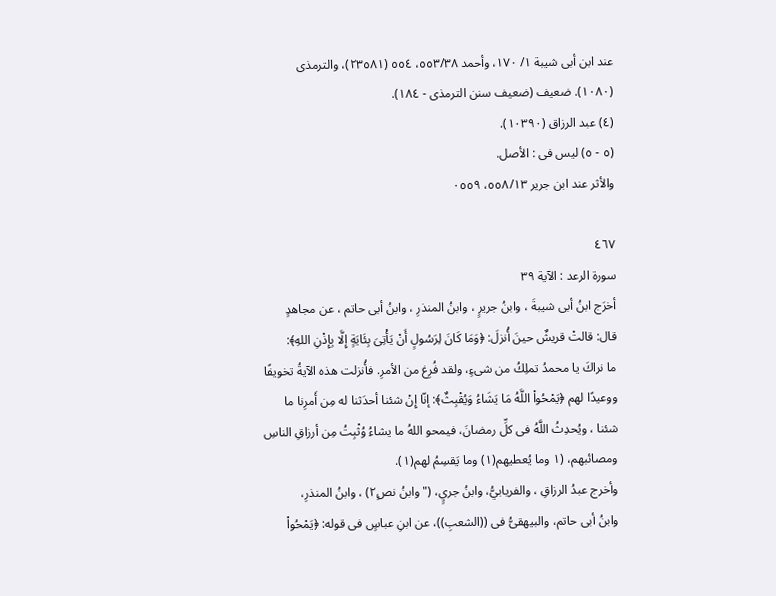عند ابن أبى شيبة ١/ ١٧٠، وأحمد ٥٥٣/٣٨، ٥٥٤ (٢٣٥٨١)، والترمذى
(١٠٨٠). ضعيف (ضعيف سنن الترمذى - ١٨٤).
(٤) عبد الرزاق (١٠٣٩٠).
(٥ - ٥) ليس فى : الأصل.
والأثر عند ابن جرير ٥٥٨/١٣، ٠٥٥٩

٤٦٧
سورة الرعد : الآية ٣٩
أخرَج ابنُ أبى شيبةَ ، وابنُ جريرٍ ، وابنُ المنذرِ ، وابنُ أبى حاتم ، عن مجاهدٍ
قال: قالتْ قريشٌ حينَ أُنزلَ: ﴿وَمَا كَانَ لِرَسُولٍ أَنْ يَأْتِىَ بِئَايَةٍ إِلَّا بِإِذْنِ اللهِ﴾:
ما نراكَ يا محمدُ تملِكُ من شىءٍ، ولقد فُرِغ من الأمرِ. فأُنزلت هذه الآيةُ تخويفًا
ووعيدًا لهم ﴿يَمْحُواْ اللَّهُ مَا يَشَاءُ وَيُقْبِثٌ﴾: إنّا إِنْ شئنا أحدَثنا له مِن أَمرِنا ما
شئنا ، ويُحدِثُ اللَّهُ فى كلِّ رمضانَ، فيمحو اللهُ ما یشاءُ وُثْبِتُ مِن أرزاقِ الناسِ
ومصائبهم، (١ وما يُعطيهم(١) وما يَقسِمُ لهم(١).
وأخرج عبدُ الرزاقِ ، والفريابيُّ، وابنُ جريٍ، ("وابنُ نص٢ٍ) ، وابنُ المنذرِ،
وابنُ أبى حاتم، والبيهقىُّ فى ((الشعبِ))، عن ابنِ عباسٍ فى قوله: ﴿يَمْحُواْ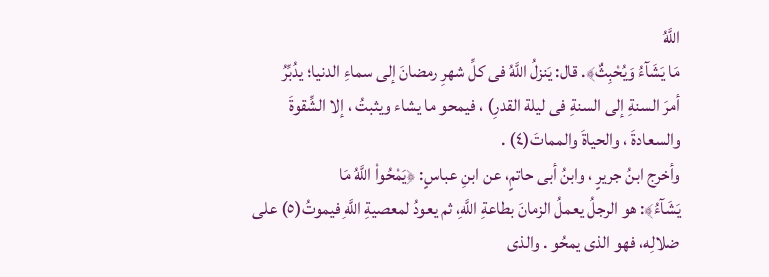اللَّهُ
مَا يَشَآءُ وَيُحْبِثٌ﴾. قال: يَنزلُ اللَّهُ فى كلِّ شهرِ رمضانَ إلى سماءِ الدنيا؛ يدُبِّرُ
أمرَ السنةِ إلى السنةِ فى ليلة القدرِ) ، فيمحو ما يشاء ويثبتُ ، إلا الشِّقوةَ
والسعادةَ ، والحياةَ والمماتَ(٤) .
وأخرج ابنُ جريرٍ ، وابنُ أبى حاتمٍ، عن ابنِ عباسٍ: ﴿يَمْحُواْ اللَّهُ مَا
يَشَآءُ﴾: هو الرجلُ يعملُ الزمانَ بطاعةِ اللَّهِ، ثم يعودُ لمعصيةِ اللَّهِ فيموتُ(٥) على
ضلالِه، فهو الذى يمحُو . والذى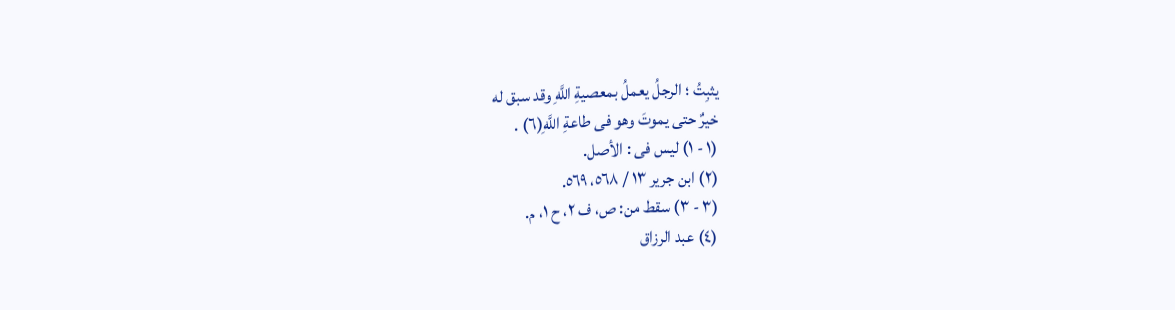يثبِتُ ؛ الرجلُ يعملُ بمعصيةِ اللَّهِ وقد سبق له
خيرٌ حتى يموتَ وهو فى طاعةِ اللَّهِ(٦) .
(١ - ١) ليس فى : الأصل.
(٢) ابن جرير ١٣ / ٥٦٨، ٥٦٩.
(٣ - ٣) سقط من: ص، ف ٢، ح ١، م.
(٤) عبد الرزاق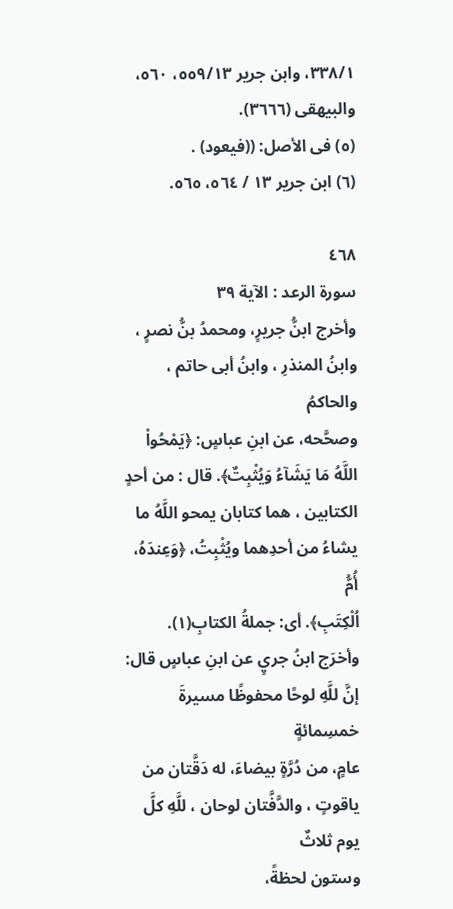٣٣٨/١، وابن جرير ٥٥٩/١٣، ٥٦٠، والبيهقى (٣٦٦٦).
(٥) فى الأصل: ((فيعود) .
(٦) ابن جرير ١٣ / ٥٦٤، ٥٦٥.

٤٦٨
سورة الرعد : الآية ٣٩
وأخرج ابنُّ جريرٍ، ومحمدُ بنُّ نصرٍ ، وابنُ المنذرِ ، وابنُ أبى حاتم ، والحاكمُ
وصحَّحه، عن ابنِ عباسٍ: ﴿يَمْحُواْ اللَّهُ مَا يَشَآءُ وَيُثْبِتٌ﴾. قال : من أحدٍ
الكتابين ، هما كتابان يمحو اللَّهُ ما يشاءُ من أحدِهما ويُثْبِتُ، ﴿وَعِندَهُ، أُمُّ
اُلْكِتَبِ﴾. أى: جملةُ الكتابِ(١).
وأخرَج ابنُ جريٍ عن ابنِ عباسٍ قال: إنَّ للَّهِ لوحًا محفوظًا مسيرةَ خمسِمائةٍ
عامٍ، من دُرَّةٍ بيضاءَ، له دَقَّتان من ياقوتٍ ، والدَّفَّتان لوحان ، للَّهِ كلَّ يوم ثلاثٌ
وستون لحظةً،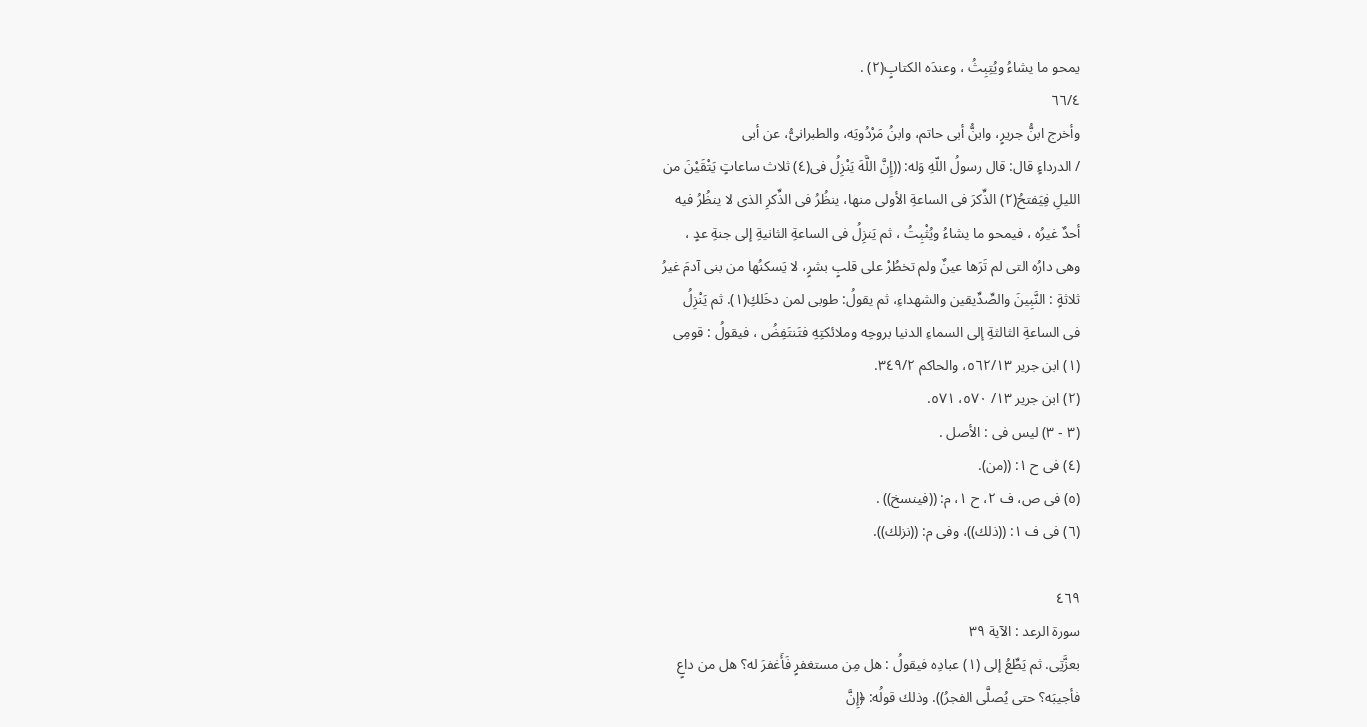يمحو ما يشاءُ ويُتِبِثُ ، وعندَه الكتابٍ(٢) .
٦٦/٤
وأخرج ابنُّ جريرٍ، وابنُّ أبى حاتم، وابنُ مَرْدُويَه، والطبرانىُّ، عن أبى
/ الدرداءٍ قال: قال رسولُ اللّهِ وَله: ((إِنَّ اللَّهَ يَنْزِلُ فى(٤) ثلاث ساعاتٍ يَتْقَيْنَ من
الليلِ فِيَفتحُ(٢) الذِّكرَ فى الساعةِ الأولى منها، ينظُرُ فى الذِّكرِ الذى لا ينظُرُ فيه
أحدٌ غيرُه ، فيمحو ما يشاءُ ويُثْبِتُ ، ثم يَنزِلُ فى الساعةِ الثانيةِ إلى جنةِ عدٍ ،
وهى دارُه التى لم تَرَها عينٌ ولم تخطُرْ على قلبٍ بشرٍ، لا يَسكنُها من بنى آدمَ غيرُ
ثلاثةٍ : النَّبِينَ والصِّدِّيقين والشهداءِ، ثم يقولُ: طوبى لمن دخَلكِ(١). ثم يَنْزِلُ
فى الساعةِ الثالثةِ إلى السماءِ الدنيا بروحِه وملائكتِهِ فتَنتَفِضُ ، فيقولُ : قومِى
(١) ابن جرير ٥٦٢/١٣، والحاكم ٣٤٩/٢.
(٢) ابن جرير ١٣/ ٥٧٠، ٥٧١.
(٣ - ٣) ليس فى : الأصل .
(٤) فى ح ١: ((من).
(٥) فى ص، ف ٢، ح ١، م: ((فينسخ)) .
(٦) فى ف ١: ((ذلك))، وفى م: ((نزلك)).

٤٦٩
سورة الرعد : الآية ٣٩
بعزَّتِى. ثم يَطِّعُ إلى (١) عبادِه فيقولُ : هل مِن مستغفرٍ فَأَغفرَ له؟ هل من داعٍ
فأجيبَه؟ حتى يُصلَّى الفجرُ)). وذلك قولُه: ﴿إِنَّ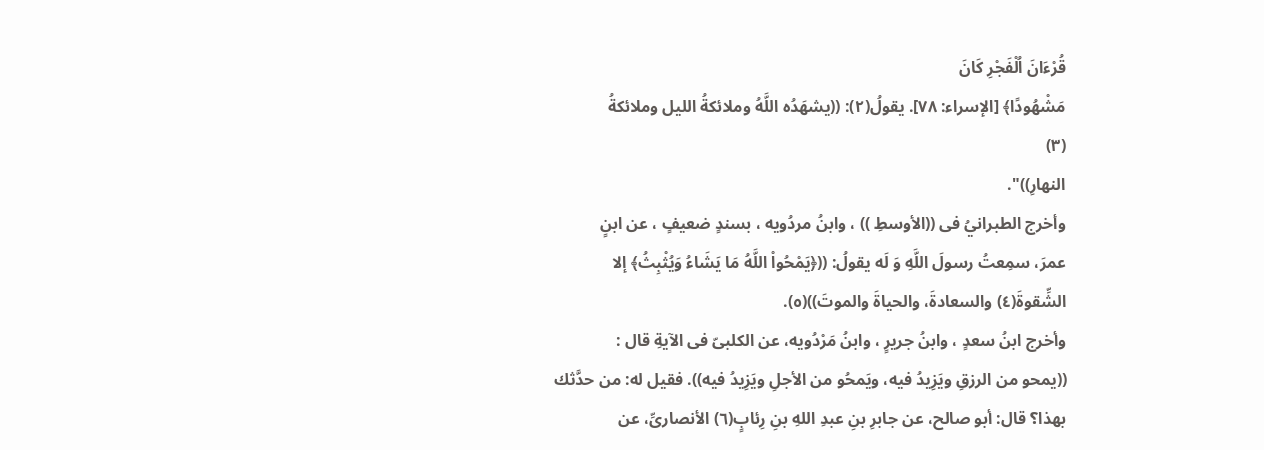قُرْءَانَ اُلْفَجْرِ كَانَ
مَشْهُودًا﴾ [الإسراء: ٧٨]. يقولُ(٢): ((يشهَدُه اللَّهُ وملائكةُ الليل وملائكةُ
(٣)
النهارِ))".
وأخرج الطبرانيُ فى ((الأوسطِ )) ، وابنُ مردُويه ، بسندٍ ضعيفٍ ، عن ابنٍ
عمرَ، سمِعتُ رسولَ اللَّهِ وَ لَه يقولُ: ((﴿يَمْحُواْ اللَّهُ مَا يَشَاءُ وَيُثْبِثُ﴾ إلا
الشِّقوةَ(٤) والسعادةَ، والحياةَ والموتَ))(٥).
وأخرج ابنُ سعدٍ ، وابنُ جريرٍ ، وابنُ مَرْدُويه، عن الكلبىّ فى الآيةِ قال :
((يمحو من الرزقِ ويَزِيدُ فيه، ويَمحُو من الأجلِ ويَزِيدُ فيه)). فقيل له: من حدَّثك
بهذا؟ قال: أبو صالح، عن جابرِ بنِ عبدِ اللهِ بنِ رِئابٍ(٦) الأنصارىِّ، عن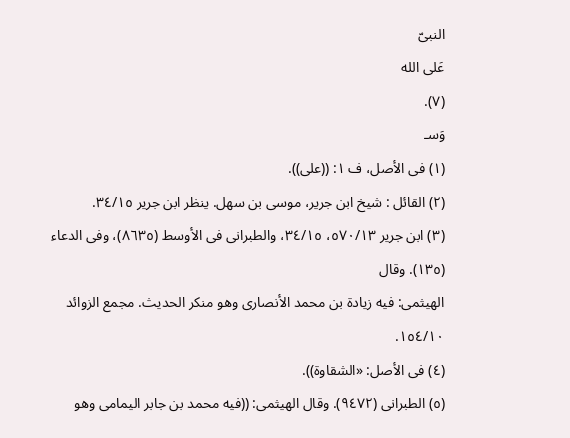النبىّ
عَلى الله
(٧).
وَسـ
(١) فى الأصل، ف ١: ((على)).
(٢) القائل : شيخ ابن جرير، موسى بن سهل. ينظر ابن جرير ٣٤/١٥.
(٣) ابن جرير ٥٧٠/١٣، ٣٤/١٥، والطبرانى فى الأوسط (٨٦٣٥)، وفى الدعاء (١٣٥). وقال
الهيثمى: فيه زيادة بن محمد الأنصارى وهو منكر الحديث. مجمع الزوائد ١٥٤/١٠.
(٤) فى الأصل: «الشقاوة)).
(٥) الطبرانى (٩٤٧٢). وقال الهيثمى: ((فيه محمد بن جابر اليمامى وهو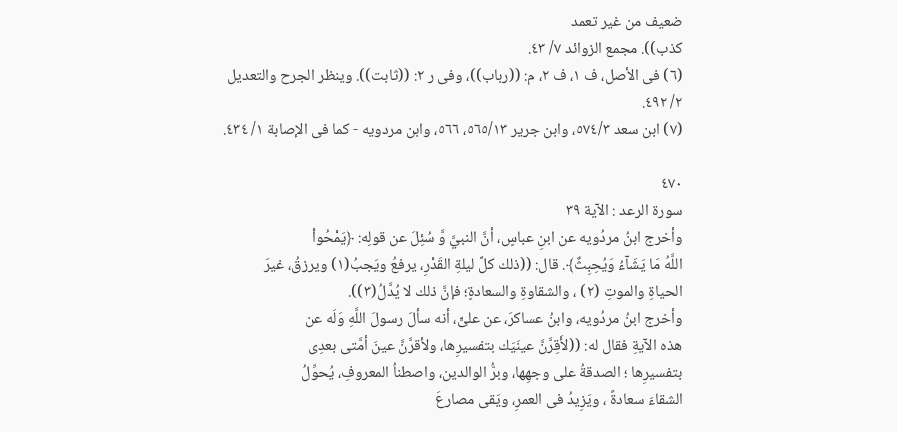ضعيف من غير تعمد
كذب)). مجمع الزوائد ٧/ ٤٣.
(٦) فى الأصل، ف ١، ف ٢، م: ((رباب))، وفى ر ٢: ((ثابت)). وينظر الجرح والتعديل
٢/ ٤٩٢.
(٧) ابن سعد ٥٧٤/٣، وابن جرير ٥٦٥/١٣، ٥٦٦، وابن مردويه - كما فى الإصابة ١/ ٤٣٤.

٤٧٠
سورة الرعد : الآية ٣٩
وأخرج ابنُ مردُويه عن ابنِ عباسٍ، أنَّ النبيَّ وَّ سُئِلَ عن قولِه: ﴿يَمْحُواْ
اللَّهُ مَا يَشَآءُ وَيُحِبِثٌ﴾. قال: ((ذلك كلَّ ليلةِ القَدْرِ، يرفعُ ويَجبُ(١) ويرزقُ، غيرَ
الحياةِ والموتِ (٢) ، والشقاوةِ والسعادةٍ؛ فإنَّ ذلك لا يُدَّلُ(٣)).
وأخرج ابنُ مردُويه، وابنُ عساكرَ، عن علىٍّ، أنه سألَ رسولَ اللَّهِ وَلَه عن
هذه الآيةِ فقال له: ((لأَقِرَّنَّ عينَيَك بتفسيرِها، ولأقرَّنَّ عينَ أمَّتى بعدِى
بتفسيرِها ؛ الصدقةُ على وجهِها، وبرُّ الوالدين، واصطناُ المعروفِ، يُحوِّلُ
الشقاءَ سعادةً ، ويَزِيدُ فى العمرِ، ويَقى مصارعَ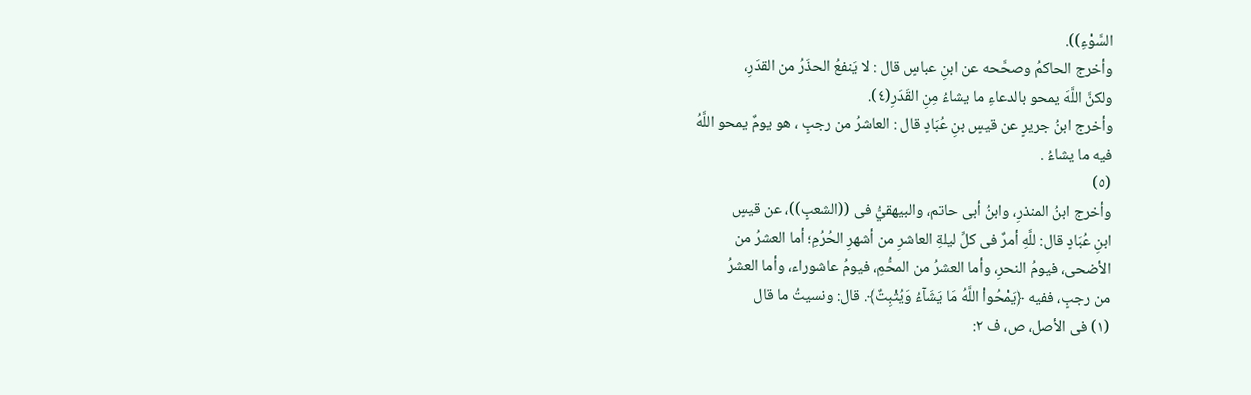السَّوْءِ)).
وأخرج الحاكمُ وصحَّحه عن ابنِ عباسٍ قال : لا يَنفعُ الحذَرُ من القدَرِ،
ولكنَّ اللَّهَ يمحو بالدعاءِ ما يشاءُ مِنِ القَدَرِ(٤).
وأخرج ابنُ جريرٍ عن قيسٍ بنِ عُبَادٍ قال : العاشرُ من رجبٍ ، هو يومٌ يمحو اللَّهُ
فيه ما يشاءُ .
(٥)
وأخرج ابنُ المنذرِ، وابنُ أبى حاتم، والبيهقيُّ فى ((الشعبٍ))، عن قيسٍ
ابنِ عُبَادٍ قال: للَّهِ أمرٌ فى كلِّ ليلةِ العاشرِ من أشهرِ الحُرُمِ؛ أما العشرُ من
الأضحى، فيومُ النحرِ، وأما العشرُ من المحُّمِ، فيومُ عاشوراء، وأما العشرُ
من رجبٍ، ففيه ﴿يَمْحُواْ اللَّهُ مَا يَشَآءُ وَيُثْبِتٌ﴾. قال: ونسيتُ ما قال
(١) فى الأصل، ص، ف ٢: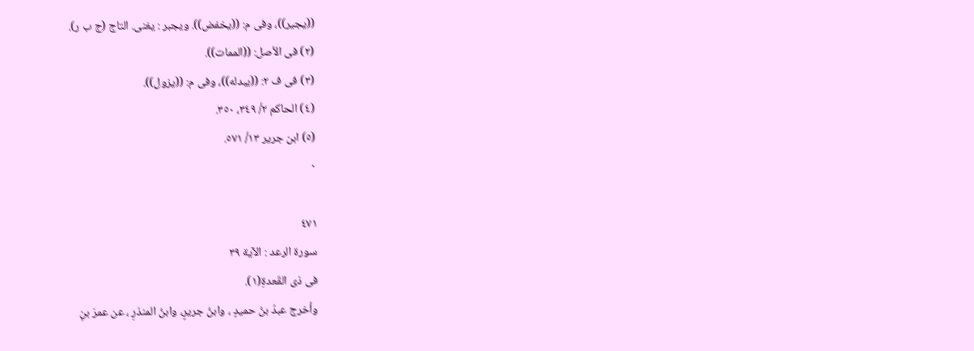((یجیر))، وفی م: ((یخفض)). ویجبر : یغنی. التاج (ج ب ر).
(٢) فى الأصل: ((الممات)).
(٣) فى ف ٢: ((يبدله))، وفى م: ((يزول)).
(٤) الحاكم ٢/ ٣٤٩، ٣٥٠.
(٥) ابن جرير ١٣/ ٥٧١.
٠

٤٧١
سورة الرعد : الآية ٣٩
فى ذى القَعدةِ(١).
وأخرج عبدُ بنُ حميدٍ ، وابنُ جريرٍ، وابنُ المنذرِ ، عن عمرَ بنِ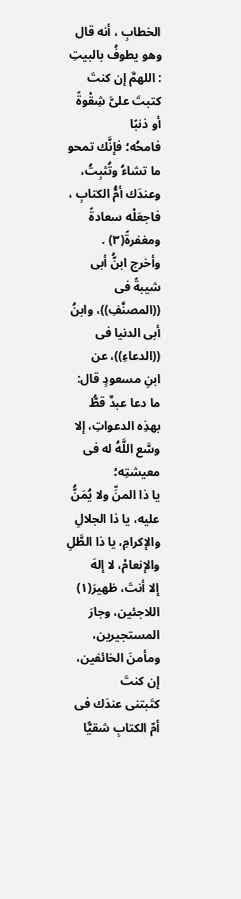الخطابِ ، أنه قال وهو يطوفُ بالبيتِ : اللهمَّ إن كنتَ كتبتَ علىَّ شِقْوةً أو ذنبًا
فامحُه؛ فإنَّك تمحو ما تشاءُ وتُثبِتُ، وعندَك أمُّ الكتابِ ، فاجعَلْه سعادةً
ومغفرةً(٣) .
وأخرج ابنُّ أبى شيبةً فى ((المصنَّفِ))، وابنُ أبى الدنيا فى ((الدعاءِ))، عن
ابنِ مسعودٍ قال: ما دعا عبدٌ قطُّ بهذِه الدعواتِ، إلا وسَّع اللَّهُ له فى معيشتِه؛
يا ذا المنِّ ولا يُمَنُّ عليه، يا ذا الجلالِ والإكرامِ، يا ذا الطَّلِ والإنعامْ، لا إلهَ
إلا أنتَ، ظهيرَ(١) اللاجئين، وجارَ المستجيرين، ومأمنَ الخائفين، إن كنتَ
كتَبتنى عندَك فى أمّ الكتابِ شقيًّا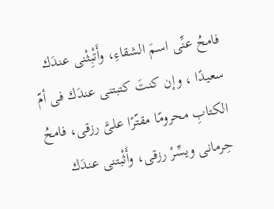فامحُ عنِّى اسمَ الشقاءِ، وأَتْبِثْنى عندَك
سعيدًا ، وإن كنتَ كتبتنى عندَك فى أمّ الكتابِ محرومًا مقتّرًا علىَّ رزقى، فامحُ
حِرمانى ويسِّرْ رزقى، وأَثْبتنى عندَك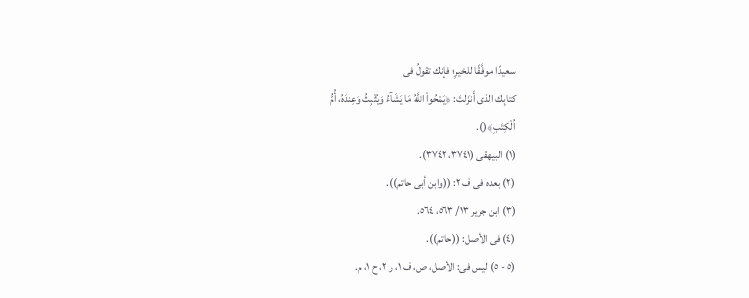سعيدًا موفَّقًا للخيرِ؛ فإنك تقولُ فى
كتابِك الذى أَنزَلتَ: ﴿يَمْحُواْ اللَّهُ مَا يَشَآءُ وَيُثْبِثُ وَعِندَهُ، أُمُّ
اُلْكِتَبِ﴾().
(١) البيهقى (٣٧٤١، ٣٧٤٢).
(٢) بعده فى ف ٢: ((وابن أبى حاتم)).
(٣) ابن جرير ١٣/ ٥٦٣، ٥٦٤.
(٤) فى الأصل: ((حاتم)).
(٥ - ٥) ليس فى: الأصل، ص، ف ١، ر ٢، ح ١، م.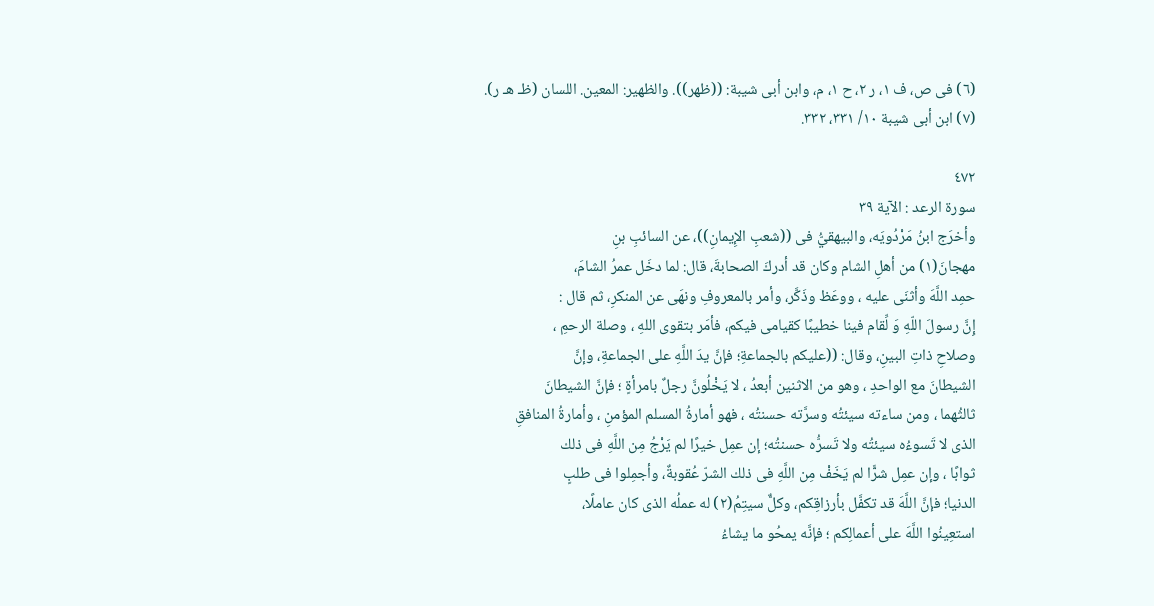(٦) فى ص، ف ١، ر ٢، ح ١، م، وابن أبى شيبة: ((ظهر)). والظهير: المعين. اللسان (ظـ هـ ر).
(٧) ابن أبى شيبة ١٠/ ٣٣١، ٣٣٢.

٤٧٢
سورة الرعد : الآية ٣٩
وأخرَج ابنُ مَرْدُويَه، والبيهقيُّ فى ((شعبِ الإِيمانِ))، عن السائبِ بنِ
مهجانَ(١) من أهلِ الشام وكان قد أدركَ الصحابةَ، قال: لما دخَل عمرُ الشامَ،
حمِد اللَّهَ وأثنَى عليه ، ووعَظ وذَكَّر، وأمر بالمعروفِ ونهَى عن المنكرِ، ثم قال :
إِنَّ رسولَ اللّهِ وَ لِّقام فينا خطيبًا كقيامى فيكم، فأمَر بتقوى اللهِ ، وصلة الرحمِ ،
وصلاحِ ذاتِ البينِ، وقال: ((عليكم بالجماعةِ؛ فإنَّ يدَ اللَّهِ على الجماعةِ، وإنَّ
الشيطانَ مع الواحدِ ، وهو من الاثنين أبعدُ ، لا يَخْلُونَّ رجلٌ بامرأةٍ ؛ فإنَّ الشيطانَ
ثالثُهما ، ومن ساءته سيئتُه وسرَّته حسنتُه ، فهو أمارةُ المسلم المؤمنِ ، وأمارةُ المنافقِ
الذى لا تَسوءُه سيئتُه ولا تَسرُّه حسنتُه؛ إن عمِل خيرًا لم يَرْجُ مِن اللَّهِ فى ذلك
ثوابًا ، وإن عمِل شرًّا لم يَخَفْ مِن اللَّهِ فى ذلك الشرّ عُقوبةٌ، وأجمِلوا فى طلبٍ
الدنيا؛ فإنَّ اللَّهَ قد تكفَّل بأرزاقِكم، وكلٌّ سيتِمُ(٢) له عملُه الذى كان عاملًا،
استعِينُوا اللَّهَ على أعمالِكم ؛ فإنَّه يمحُو ما يشاءُ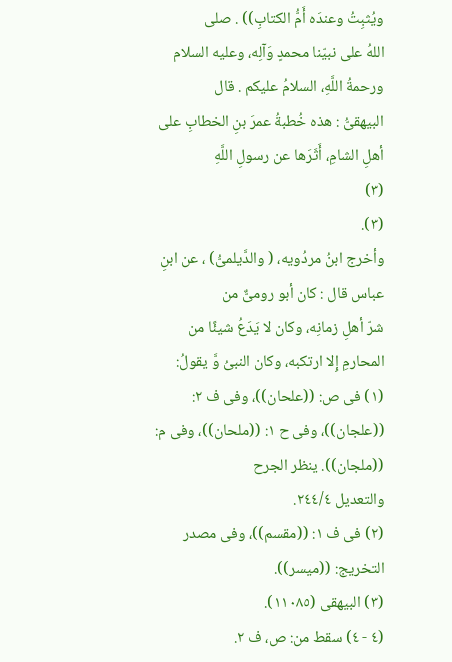ويُثبِتُ وعندَه أَمُّ الكتابِ)) . صلى
اللهُ على نبيّنا محمدٍ وَآلِه، وعليه السلام ورحمةُ اللَّهِ، السلامُ عليكم . قال
البيهقىُّ : هذه خُطبةُ عمرَ بنِ الخطابِ على أهلِ الشامِ، أَثَرَها عن رسولِ اللَّهِ
(٣)
(٣).
وأخرج ابنُ مردُويه، ( والدَّيلمىُّ) ، عن ابنِ عباس قال : كان أبو رومىٌّ من
شرّ أهلِ زمانِه، وكان لا يَدَعُ شيئًا من المحارمِ إِلا ارتكبه، وكان النبىُ وَّ يقولُ:
(١) فى ص: ((علحان))، وفى ف ٢: ((علجان))، وفى ح ١: ((ملحان))، وفى م: ((ملجان)). ينظر الجرح
والتعديل ٢٤٤/٤.
(٢) فى ف ١: ((مقسم))، وفى مصدر التخريج: ((ميسر)).
(٣) البيهقى (١١٠٨٥).
(٤ - ٤) سقط من: ص، ف ٢.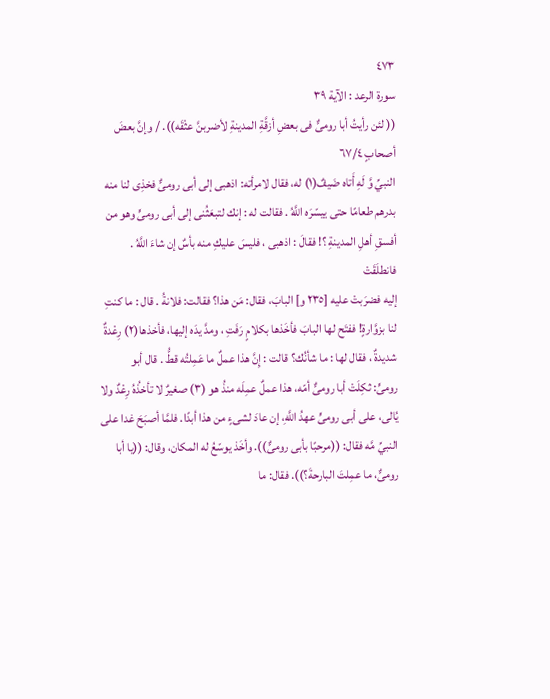٤٧٣
سورة الرعد : الآية ٣٩
(( لئن رأيتُ أبا رومىٌّ فى بعضِ أزقَّةِ المدينةِ لأضربنَّ عثْقَه)). / وإنَّ بعضَ أصحابٍ ٦٧/٤
النبيِّ وَّ لَهِ أَتاه ضَيفٌ(١) له، فقال لامرأته: اذهبى إلى أبى رومىٌّ فخذِى لنا منه
بدرهم طعامًا حتى ييسّرَه اللَّهُ . فقالت له : إنك لتبعَثُنى إلى أبى رومىٍّ وهو من
أفسقِ أهلِ المدينةِ ؟! فقالَ : اذهبى ، فليسَ عليكِ منه بأسٌ إن شاءَ اللَّهُ . فانطلَقَتْ
إليه فضرَبتْ عليه [٢٣٥ و] البابَ، فقال: مَن هذا؟ فقالت: فلانةُ . قال : ما كنتِ
لنا بزوَّارةٍ! ففتَح لها البابَ فأخَذها بكلامٍ رَفَتِ ، ومدَّ يدَه إليها، فأخذها(٢) رِعْدةٌ
شديدةٌ ، فقال لها : ما شأنُك؟ قالت : إِنَّ هذا عملٌ ما عَمِلتُه قطُّ . قال أبو
رومىٍّ: ثكِلَتْ أبا رومىٌّ أمّه، هذا عملٌ عمِلَه منذُ هو (٣) صغيرٌ لا تأخذُهُ رِعْدٌ ولا
يُالى، على أبى رومىٍّ عهدُ اللَّهِ، إن عادَ لشىءٍ من هذا أبدًا. فلمَّا أصبَحَ غدا على
النبيِّ مَّه فقال: ((مرحبًا بأبى رومىٌّ)). وأخَذ يوسّعُ له المكان، وقال: ((يا أبا
رومىٌّ، ما عمِلتَ البارحةَ؟)). فقال: ما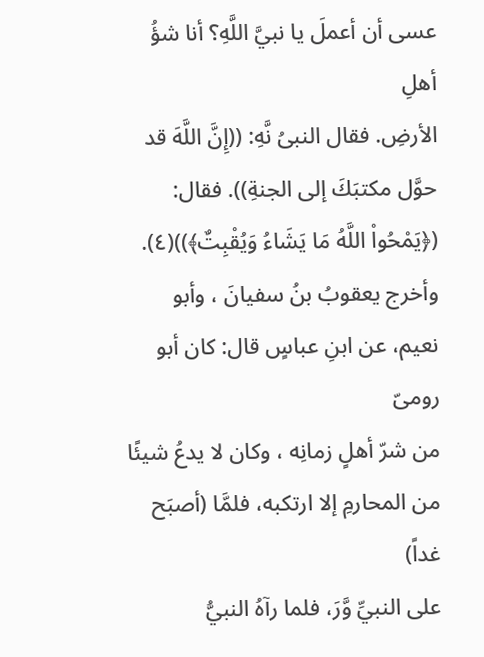عسى أن أعملَ يا نبيَّ اللَّهِ؟ أنا شؤُ أهلِ
الأرضِ. فقال النبىُ نَّهِ: ((إِنَّ اللَّهَ قد حوَّل مكتبَكَ إلى الجنةِ)). فقال:
(﴿يَمْحُواْ اللَّهُ مَا يَشَاءُ وَيُقْبِتٌ﴾))(٤).
وأخرج یعقوبُ بنُ سفیانَ ، وأبو نعيم، عن ابنِ عباسٍ قال: كان أبو رومیّ
من شرّ أهلٍ زمانِه ، وكان لا يدعُ شيئًا من المحارمِ إلا ارتكبه، فلمَّا (أصبَح غداً)
على النبيِّ وَّرَ، فلما رآهُ النبيُّ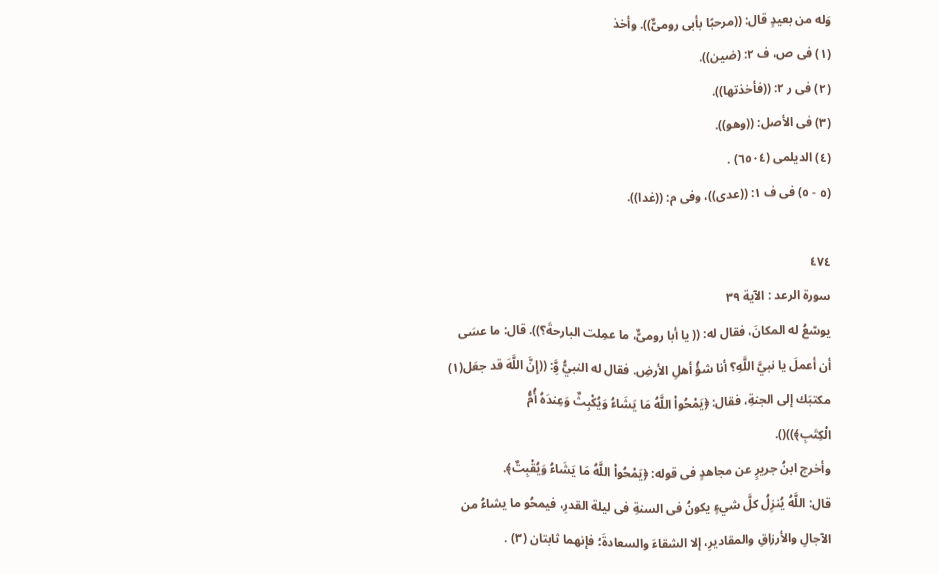وَله من بعيدٍ قال: ((مرحبًا بأبى رومىٌّ)). وأخذ
(١) فى ص، ف ٢: (ضين)).
(٢) فى ر ٢: ((فأخذتها)).
(٣) فى الأصل: ((وهو)).
(٤) الديلمى (٦٥٠٤) .
(٥ - ٥) فى ف ١: ((عدی))، وفى م: ((غدا)).

٤٧٤
سورة الرعد : الآية ٣٩
يوسّعُ له المكانَ، فقال له: (( يا أبا رومىٌّ، ما عمِلت البارحةَ؟)). قال: ما عسَى
أن أعملَ يا نبيَّ اللَّهِ؟ أنا شؤُ أهلِ الأرضِ. فقال له النبيُّ وَِّ: ((إِنَّ اللَّهَ قد جعَل(١)
مكتبَك إلى الجنةِ، فقال: ﴿يَمْحُواْ اللَّهُ مَا يَشَاءُ وَيُكْبِثٌ وَعِندَهُ أُمُّ
الْكِتَبِ﴾))().
وأخرج ابنُ جريرٍ عن مجاهدٍ فى قوله: ﴿يَمْحُواْ اللَّهُ مَا يَشَاءُ وَيُقْبِتٌ﴾.
قال: اللَّهُ يُنزِلُ كلَّ شيءٍ يكونُ فى السنةِ فى ليلة القدرِ، فيمحُو ما يشاءُ من
الآجالِ والأرزاقِ والمقاديرِ، إلا الشقاءَ والسعادةَ؛ فإنهما ثابتان (٣) .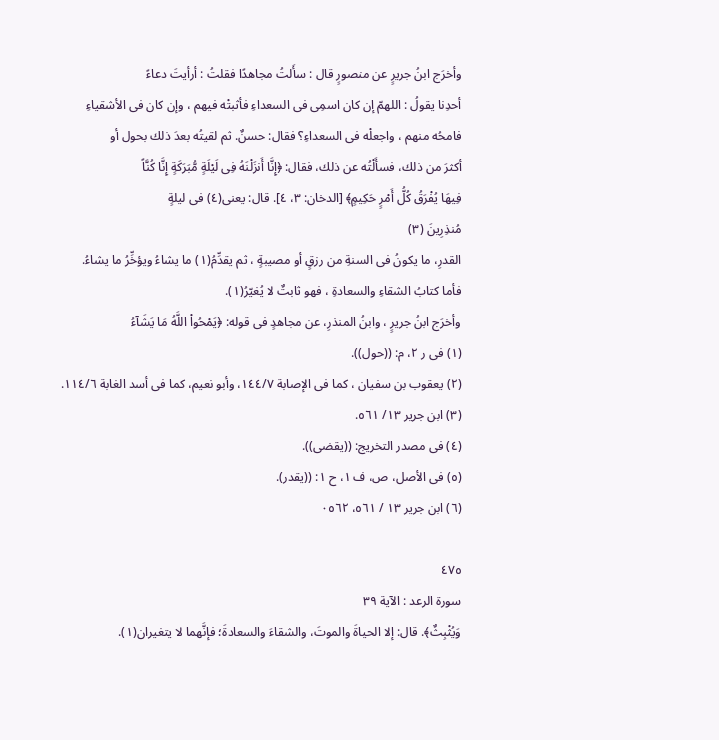وأخرَج ابنُ جريرٍ عن منصورٍ قال : سأَلتُ مجاهدًا فقلتُ : أرأيتَ دعاءً
أحدِنا يقولُ : اللهمّ إن كان اسمِى فى السعداءِ فأثبتْه فيهم ، وإن كان فى الأشقياءِ
فامحُه منهم ، واجعلْه فى السعداءِ؟ فقال: حسنٌ. ثم لقيتُه بعدَ ذلك بحول أو
أكثرَ من ذلك، فسأَلْتُه عن ذلك، فقال: ﴿إِنَّا أَنزَلْنَهُ فِى لَيْلَةٍ مُّبَرَكَةٍ إِنَّا كُنَّاً
فِيهَا يُفْرَقُ كُلُّ أَمْرٍ حَكِيمٍ﴾ [الدخان: ٣، ٤]. قال: يعنى(٤) فى ليلةٍ
مُنذِرِينَ (٣)
القدرِ، ما يكونُ فى السنةِ من رزقٍ أو مصيبةٍ ، ثم يقدِّمُ(١) ما يشاءُ ويؤخِّرُ ما يشاءُ.
فأما كتابُ الشقاءِ والسعادةِ ، فهو ثابتٌ لا يُغيّرُ(١).
وأخرَج ابنُ جريرٍ ، وابنُ المنذرِ، عن مجاهدٍ فى قوله: ﴿يَمْحُواْ اللَّهُ مَا يَشَآءُ
(١) فى ر ٢، م: ((حول)).
(٢) يعقوب بن سفيان ، كما فى الإصابة ١٤٤/٧، وأبو نعيم، كما فى أسد الغابة ١١٤/٦.
(٣) ابن جرير ١٣/ ٥٦١.
(٤) فى مصدر التخريج: ((يقضى)).
(٥) فى الأصل، ص، ف ١، ح ١: ((يقدر).
(٦) ابن جرير ١٣ / ٥٦١، ٠٥٦٢

٤٧٥
سورة الرعد : الآية ٣٩
وَيُثْبِثٌ﴾. قال: إلا الحياةَ والموتَ، والشقاءَ والسعادةَ؛ فإنَّهما لا يتغيران(١).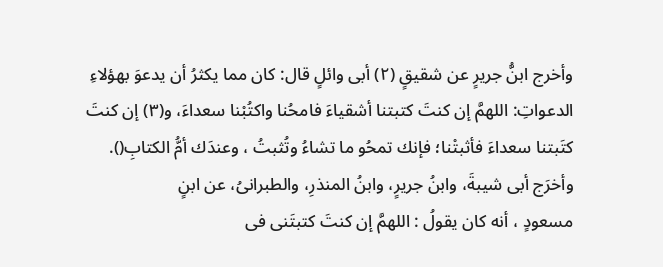وأخرج ابنُّ جريرٍ عن شقيقٍ (٢) أبى وائلٍ قال: كان مما يكثرُ أن يدعوَ بهؤلاءِ
الدعواتِ: اللهمَّ إن كنتَ كتبتنا أشقياءَ فامحُنا واكتُبْنا سعداءَ، و(٣) إن كنتَ
كتَبتنا سعداءَ فأثبتْنا؛ فإنك تمحُو ما تشاءُ وتُثبتُ ، وعندَك أمُّ الكتابِ().
وأخرَج أبى شيبةَ، وابنُ جريرٍ، وابنُ المنذرِ، والطبرانىُ، عن ابنٍ
مسعودٍ ، أنه كان يقولُ : اللهمَّ إن كنتَ كتبتَنى فى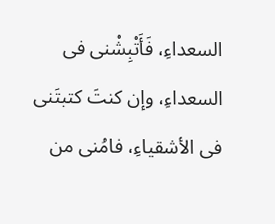السعداءِ، فَأَتْبِشْنى فى
السعداءِ، وإن كنتَ كتبتَنى فى الأشقياءِ، فامُنى من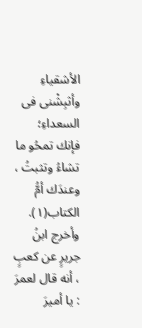الأشقياءِ وأثبِشْنى فى
السعداءِ؛ فإنك تمحُو ما تشاءُ وتثبتُ ، وعندَك أمُّ الكتاب(١).
وأخرج ابنُ جريرٍ عن كعبٍ ، أنه قال لعمرَ : يا أميرَ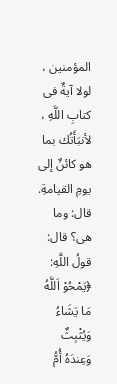المؤمنين ، لولا آيةٌ فى
كتابِ اللَّهِ ، لأنبَأَتُك بما هو كائنٌ إلى يومِ القيامةِ. قال: وما هى؟ قال: قولُ اللَّهِ:
﴿يَمْحُوْ اَللَّهُ مَا يَشَاءُ وَيُثْبِثٌ وَعِندَهُ أُمُّ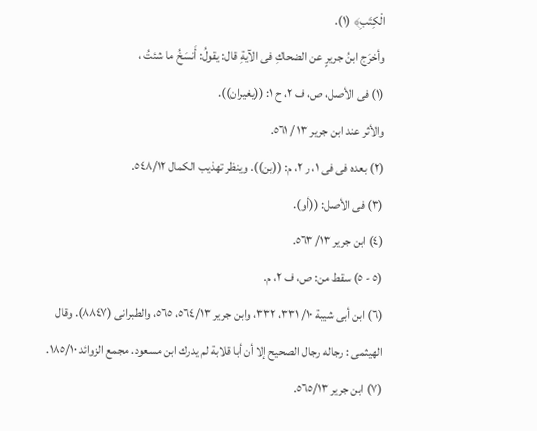الْكِتَبِ﴾ (١).
وأخرَج ابنُ جريرٍ عن الضحاكِ فى الآيةِ قال: يقولُ: أَنسَخُ ما شئتُ ،
(١) فى الأصل، ص، ف ٢، ح ١: ((يغيران)).
والأثر عند ابن جرير ١٣ / ٥٦١.
(٢) بعده فى فى ١، ر ٢، م: ((بن)). وينظر تهذيب الكمال ٥٤٨/١٢.
(٣) فى الأصل: ((أو).
(٤) ابن جرير ١٣/ ٥٦٣.
(٥ - ٥) سقط من: ص، ف ٢، م.
(٦) ابن أبى شيبة ١٠/ ٣٣١، ٣٣٢، وابن جرير ٥٦٤/١٣، ٥٦٥، والطبرانى (٨٨٤٧). وقال
الهيثمى : رجاله رجال الصحيح إلا أن أبا قلابة لم يدرك ابن مسعود. مجمع الزوائد ١٨٥/١٠.
(٧) ابن جرير ٥٦٥/١٣.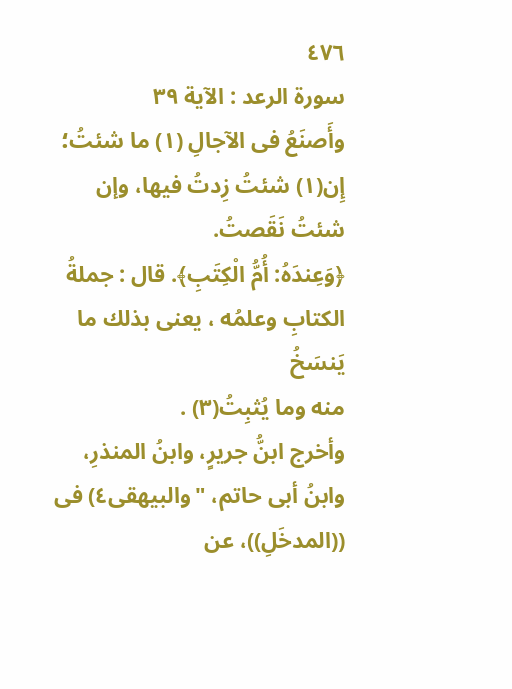٤٧٦
سورة الرعد : الآية ٣٩
وأَصنَعُ فى الآجالِ (١) ما شئتُ؛ إِن(١) شئتُ زِدتُ فيها، وإن شئتُ نَقَصتُ.
﴿وَعِندَهُ: أُمُّ الْكِتَبِ﴾. قال : جملةُ الكتابِ وعلمُه ، يعنى بذلك ما يَنسَخُ
منه وما يُثبِتُ(٣) .
وأخرج ابنُّ جريرٍ، وابنُ المنذرِ، وابنُ أبى حاتم، "والبيهقى٤) فى
((المدخَلِ))، عن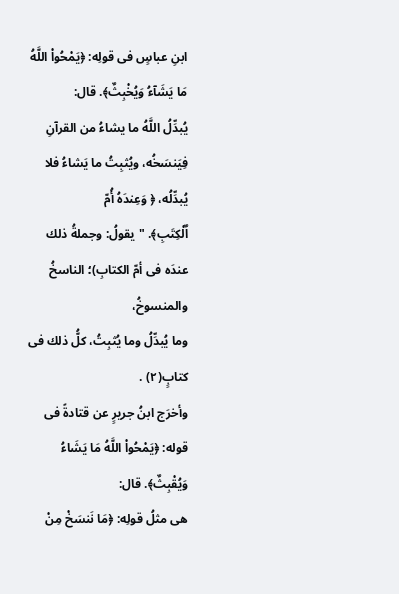ابنِ عباسٍ فى قولِه: ﴿يَمْحُواْ اللَّهُ مَا يَشَآءُ وَيُخْبِثٌ﴾. قال:
يُبدِّلُ اللَّهُ ما يشاءُ من القرآنِ فِيَنسَخُه، ويُثبِتُ ما يَشاءُ فلا يُبدِّلُه، ﴿ وَعِندَهُ أُمّ
اٌلْكِتَبِ﴾. "يقولُ: وجملةُ ذلك عندَه فى أمّ الكتابِ)؛ الناسخُ والمنسوخُ،
وما يُبدِّلُ وما يُثبِتُ، كلُّ ذلك فى كتابٍ(٢) .
وأخرَج ابنُ جريرٍ عن قتادةً فى قوله: ﴿يَمْحُواْ اللَّهُ مَا يَشَاءُ وَيُقْبِثٌ﴾. قال:
هى مثلُ قولِه: ﴿مَا نَنسَخْ مِنْ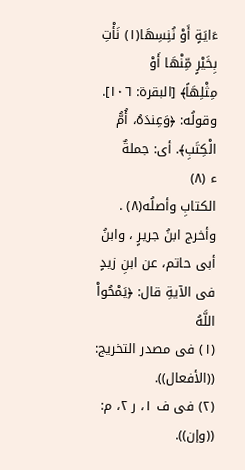ءَايَةٍ أَوْ نُنِسِهَا(١) نَأْتِ بِخَيْرٍ مِّنْهَا أَوْ
مِثْلِهَاً﴾ [البقرة: ١٠٦]. وقولُه: ﴿وَعِندَهُ، أُمُّ الْكِتَبِ﴾. أى: جملةٌ
ء (٨)
الكتابِ وأصلُه(٨) .
وأخرج ابنُ جريرٍ ، وابنُ أبى حاتم، عن ابنِ زيدٍ فى الآيةِ قال: ﴿يَمْحُواْ اللَّهُ
(١) فى مصدر التخريج: ((الأفعال)).
(٢) فى ف ١، ر ٢، م: ((وإن)).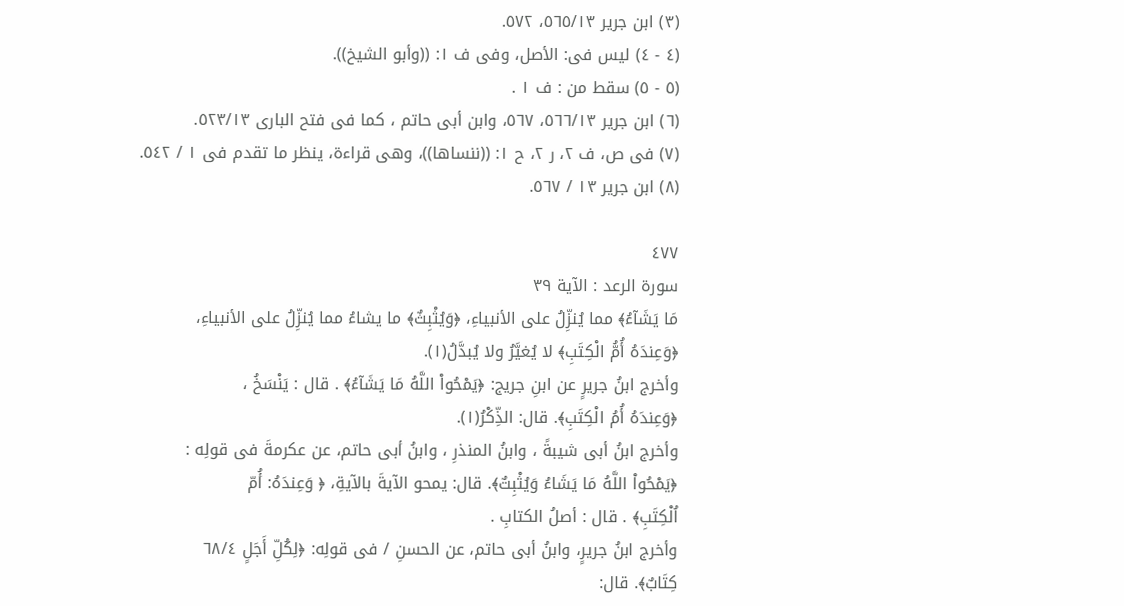(٣) ابن جرير ٥٦٥/١٣، ٥٧٢.
(٤ - ٤) ليس فى: الأصل، وفى ف ١: ((وأبو الشيخ)).
(٥ - ٥) سقط من : ف ١ .
(٦) ابن جرير ٥٦٦/١٣، ٥٦٧، وابن أبى حاتم ، كما فى فتح البارى ٥٢٣/١٣.
(٧) فى ص، ف ٢، ر ٢، ح ١: ((ننساها))، وهى قراءة، ينظر ما تقدم فى ١ / ٥٤٢.
(٨) ابن جرير ١٣ / ٥٦٧.

٤٧٧
سورة الرعد : الآية ٣٩
مَا يَشَآءُ﴾ مما يُنزِّلُ على الأنبياءِ، ﴿وَيُثْبِثٌ﴾ ما يشاءُ مما يُنزِّلُ على الأنبياءِ،
﴿وَعِندَهُ أُمُّ الْكِتَبِ﴾ لا يُغيَّرُ ولا يُبدَّلُ(١).
وأخرج ابنُ جريرٍ عن ابنِ جريج: ﴿يَمْحُواْ اللَّهُ مَا يَشَآءُ﴾ . قال : يَنْسَخُ ،
﴿وَعِندَهُ أُمُ الْكِتَبِ﴾. قال: الذِّكْرُ(١).
وأخرج ابنُ أبى شيبةً ، وابنُ المنذرِ ، وابنُ أبى حاتم، عن عكرمةَ فى قولِه :
﴿يَمْحُواْ اللَّهُ مَا يَشَاءُ وَيُثْبِتٌ﴾. قال: يمحو الآيةَ بالآيةِ، ﴿ وَعِندَهُ: أُمّ
اُلْكِتَبِ﴾ . قال : أصلُ الكتابِ .
وأخرج ابنُ جريرٍ، وابنُ أبى حاتم، عن الحسنِ / فى قولِه: ﴿لِكُلِّ أَجَلٍ ٦٨/٤
كِتَابٌ﴾. قال: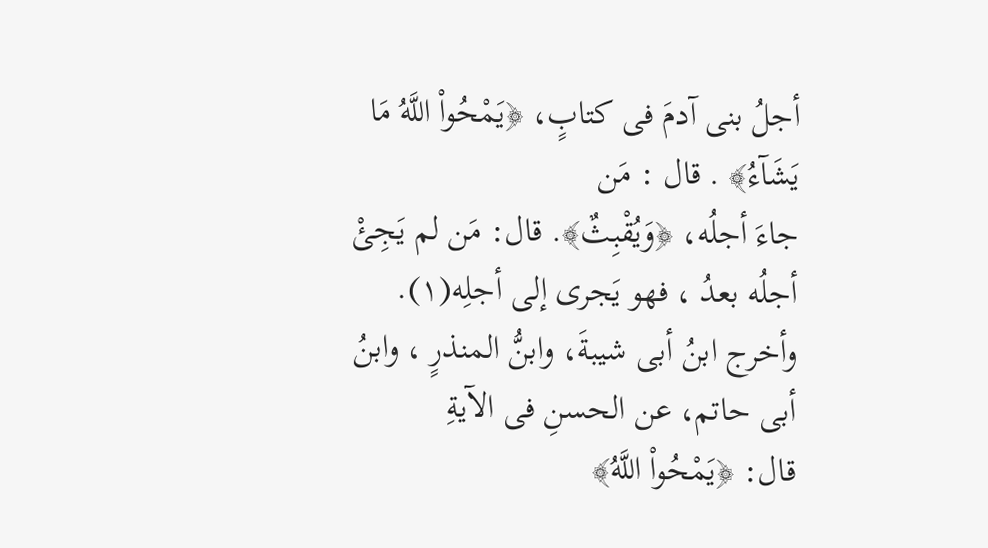أجلُ بنى آدمَ فى كتابٍ، ﴿يَمْحُواْ اللَّهُ مَا يَشَآءُ﴾ . قال : مَن
جاءَ أجلُه، ﴿وَيُقْبِثٌ﴾. قال: مَن لم يَجِئْ أجلُه بعدُ ، فهو يَجرى إلى أجلِه(١).
وأخرج ابنُ أبى شيبةَ، وابنُّ المنذرٍ ، وابنُ أبى حاتم، عن الحسنِ فى الآيةِ
قال: ﴿يَمْحُواْ اللَّهُ﴾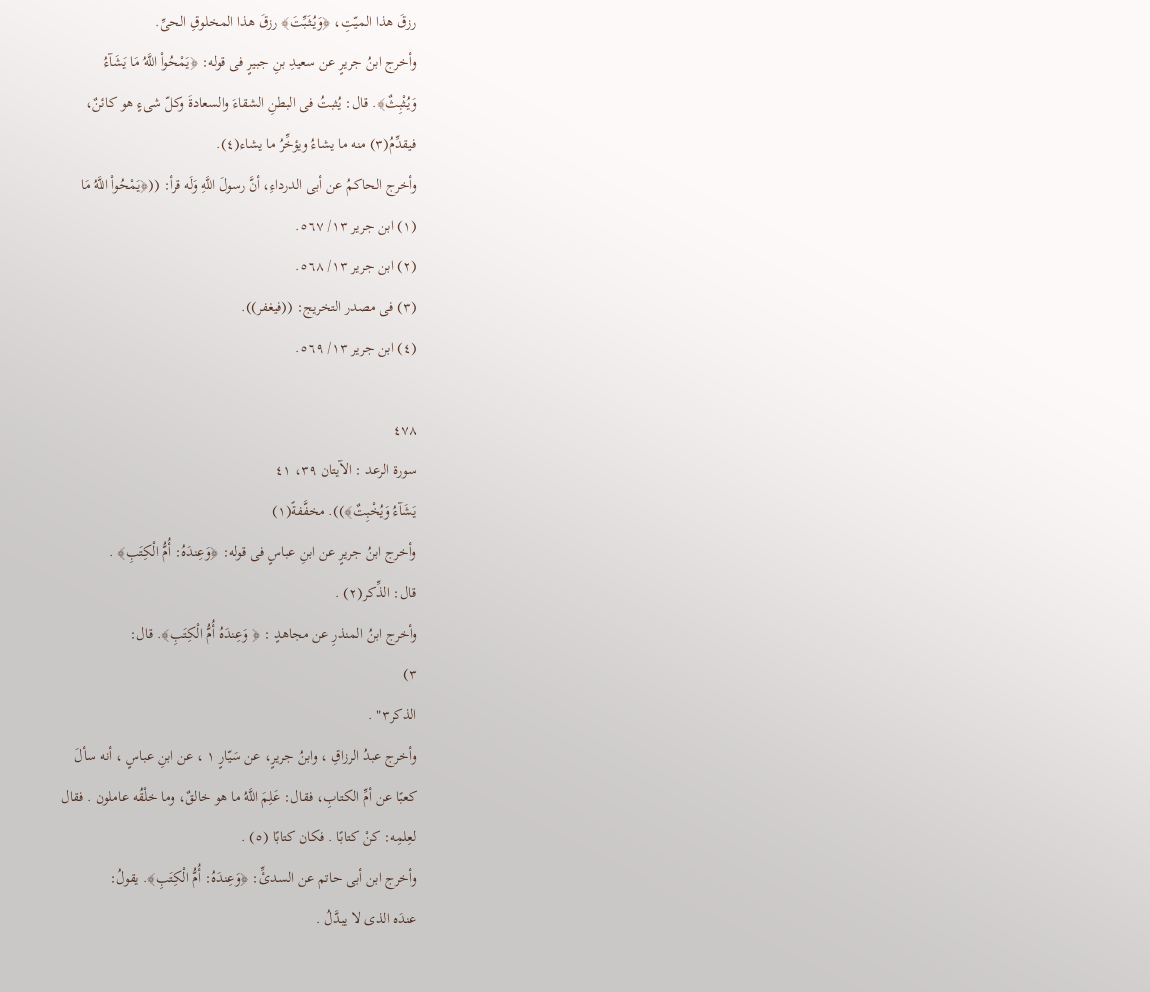رزقَ هذا الميّتِ، ﴿وَيُثَبِّتَ﴾ رزقَ هذا المخلوقِ الحىِّ.
وأخرج ابنُ جريرٍ عن سعيدِ بنِ جبيرٍ فى قوله: ﴿يَمْحُواْ اللَّهُ مَا يَشَآءُ
وَيُثْبِثٌ﴾. قال: يُثبتُ فى البطنِ الشقاءَ والسعادةَ وكلّ شىءٍ هو كائنٌ،
فيقدِّمُ(٣) منه ما يشاءُ ويؤخِّرُ ما يشاء(٤).
وأخرج الحاكمُ عن أبى الدرداءِ، أنَّ رسولَ اللَّهِ وَلَه قرأ: ((﴿يَمْحُواْ اللَّهُ مَا
(١) ابن جرير ١٣/ ٥٦٧.
(٢) ابن جرير ١٣/ ٥٦٨.
(٣) فى مصدر التخريج: ((فيغفر)).
(٤) ابن جرير ١٣/ ٥٦٩.

٤٧٨
سورة الرعد : الآيتان ٣٩، ٤١
يَشَآءُ وَيُخْبِتٌ﴾)). مخفَّفةً(١)
وأخرج ابنُ جريرٍ عن ابنِ عباسٍ فى قوله: ﴿وَعِندَهُ: أُمُّ الْكِتَبِ﴾ .
قال: الذِّكر(٢) .
وأخرج ابنُ المنذرِ عن مجاهدٍ : ﴿ وَعِندَهُ أُمُّ الْكِتَبِ﴾. قال:
٣)
الذكر٣" .
وأخرج عبدُ الرزاقِ ، وابنُ جريرٍ، عن سَيّارٍ ١ ، عن ابنِ عباسٍ ، أنه سألَ
كعبًا عن أمِّ الكتابِ، فقال: عَلِمَ اللَّهُ ما هو خالقٌ، وما خلْقُه عاملون . فقال
لعِلمِه: كنْ كتابًا . فكان كتابًا (٥) .
وأخرج ابن أبى حاتم عن السدئِّ: ﴿وَعِندَهُ: أُمُّ الْكِتَبِ﴾. يقولُ:
عندَه الذى لا يبدَّلُ .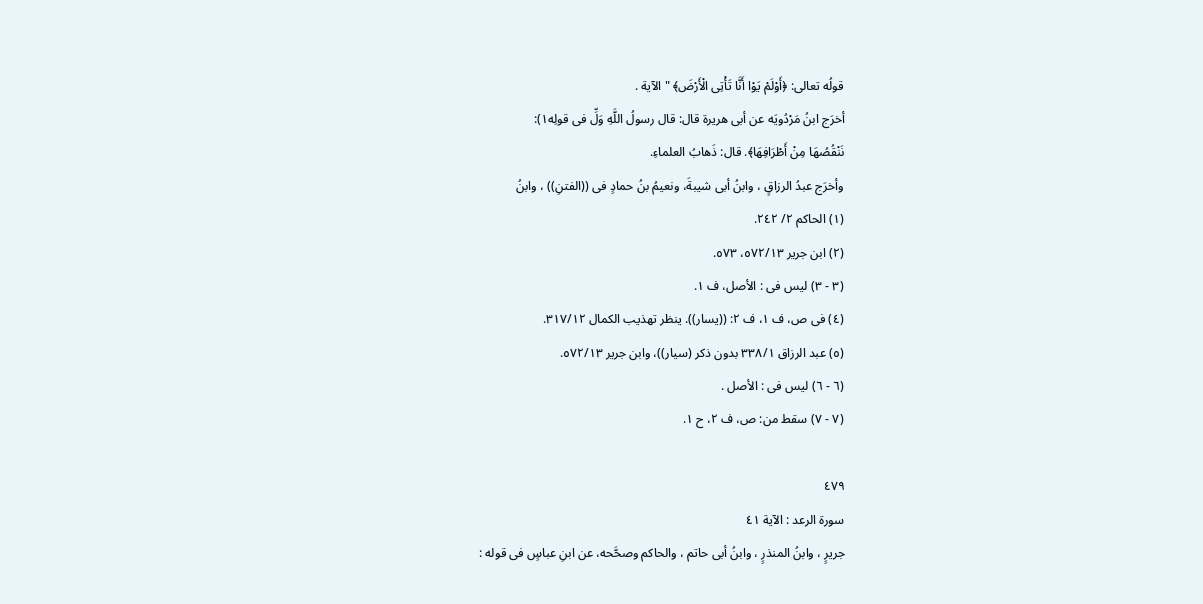قولُه تعالى: ﴿أَوْلَمْ يَوْا أَنَّا تَأْتِى الْأَرْضَ﴾ " الآية .
أخرَج ابنُ مَرْدُويَه عن أبى هريرة قال: قال رسولُ اللَّهِ وَلِّ فى قولِه١):
نَنْقُصُهَا مِنْ أَطْرَافِهَا﴾. قال: ذَهابُ العلماءِ.
وأخرَج عبدُ الرزاقٍ ، وابنُ أبى شيبةَ، ونعيمُ بنُ حمادٍ فى ((الفتنِ)) ، وابنُ
(١) الحاكم ٢/ ٢٤٢.
(٢) ابن جرير ٥٧٢/١٣، ٥٧٣.
(٣ - ٣) لیس فی : الأصل، ف ١.
(٤) فى ص، ف ١، ف ٢: ((يسار)). ينظر تهذيب الكمال ٣١٧/١٢.
(٥) عبد الرزاق ٣٣٨/١ بدون ذكر (سيار))، وابن جرير ٥٧٢/١٣.
(٦ - ٦) ليس فى : الأصل .
(٧ - ٧) سقط من: ص، ف ٢، ح ١.

٤٧٩
سورة الرعد : الآية ٤١
جريرٍ ، وابنُ المنذرٍ ، وابنُ أبى حاتم ، والحاكم وصحَّحه، عن ابنِ عباسٍ فى قوله :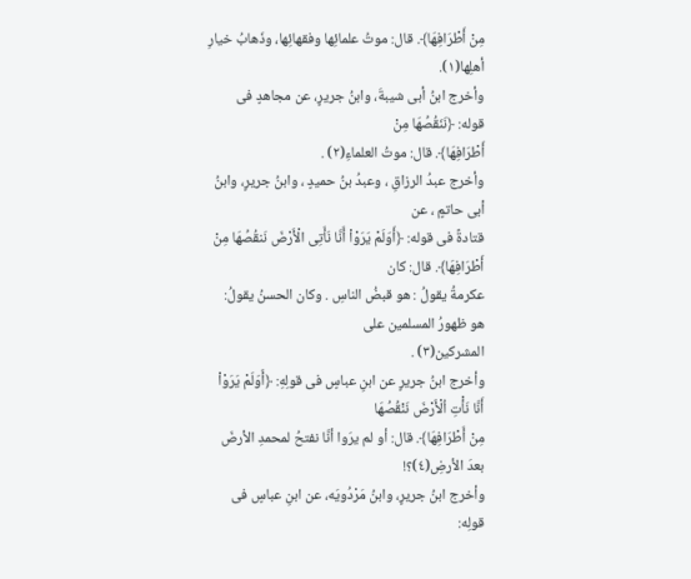مِنْ أَطْرَافِهَا﴾. قال: موتُ علمائِها وفقهائِها، وذَهابُ خيارِ أهلِها(١).
وأخرج ابنُ أبى شيبةَ، وابنُ جريرٍ، عن مجاهدٍ فى قوله: ﴿نَنَقُصُهَا مِنْ
أَطْرَافِهَا﴾. قال: موتُ العلماءِ(٢) .
وأخرج عبدُ الرزاقِ ، وعبدُ بنُ حميدٍ ، وابنُ جريرٍ، وابنُ أبى حاتمٍ ، عن
قتادةً فى قوله: ﴿أَوَلَمْ يَرَوْاْ أَنَّا نَأَتِى الْأَرْضَ نَنقُصُهَا مِنْ أَطْرَافِهَا﴾. قال: كان
عكرمةُ يقولُ : هو قبضُ الناسِ . وكان الحسنُ يقولُ: هو ظهورُ المسلمين على
المشركين(٣) .
وأخرج ابنُ جريرٍ عن ابنِ عباسٍ فى قولِهِ: ﴿أَوَلَمْ يَرَوْاْ أَنَّا نَأْتِ اُلْأَرْضَ نَنْقُصُهَا
مِنْ أَطْرَافِهَا﴾. قال: أو لم يرَوا أنَّا نفتحُ لمحمدِ الأرضَ بعدَ الأرضِ(٤)؟!
وأخرج ابنُ جريرٍ، وابنُ مَرْدُويَه، عن ابنِ عباسٍ فى قولِه: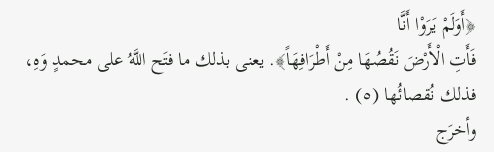﴿أَوَلَمْ يَرَوْا أَنَّا
فَأَتِ الْأَرْضَ نَقُصُهَا مِنْ أَطْرَافِهَاً﴾. يعنى بذلك ما فتَح اللَّهُ على محمدٍ وَهِ،
فذلك نُقصائُها (٥) .
وأخرَج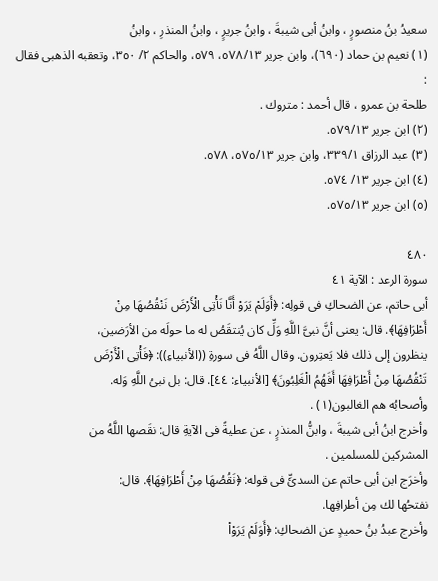سعيدُ بنُ منصورٍ ، وابنُ أبى شيبةَ ، وابنُ جريرٍ ، وابنُ المنذرِ ، وابنُ
(١) نعيم بن حماد (٦٩٠)، وابن جرير ٥٧٨/١٣، ٥٧٩، والحاكم ٢/ ٣٥٠، وتعقبه الذهبى فقال :
طلحة بن عمرو ، قال أحمد : متروك .
(٢) ابن جرير ٥٧٩/١٣.
(٣) عبد الرزاق ٣٣٩/١، وابن جرير ٥٧٥/١٣، ٥٧٨.
(٤) ابن جرير ١٣/ ٥٧٤.
(٥) ابن جرير ٥٧٥/١٣.

٤٨٠
سورة الرعد : الآية ٤١
أبى حاتم، عن الضحاكِ فى قولِه: ﴿أَوَلَمْ يَرَوْ أَنَّا نَأْتِى الْأَرْضَ نَنْقُصُهَا مِنْ
أَطْرَافِهَا﴾. قال: يعنى أنَّ نبىَّ اللَّهِ وَلِّ كان يُنتقَصُ له ما حولَه من الأرَضين،
ينظرون إلى ذلك فلا يَعتِرون. وقال اللَّهُ فى سورةِ ((الأنبياءِ)): ﴿فَأْتِى الْأَرْضَ
تَنْقُصُهَا مِنْ أَطْرَافِهَا أَفَهُمُ الْغَلِبُونَ﴾ [الأنبياء: ٤٤]. قال: بل نبىُ اللَّهِ وَله.
وأصحابُه هم الغالبون(١) .
وأخرج ابنُ أبى شيبةَ ، وابنُّ المنذرٍ ، عن عطيةً فى الآيةِ قال: نقَصها اللَّهُ من
المشركين للمسلمين .
وأخرَج ابن أبى حاتم عن السدئِّ فى قوله: ﴿نَقُصُهَا مِنْ أَطْرَافِهَا﴾. قال:
نفتحُها لك مِن أطرافِها.
وأخرج عبدُ بنُ حميدٍ عن الضحاكِ: ﴿أَوَلَمْ يَرَوْاْ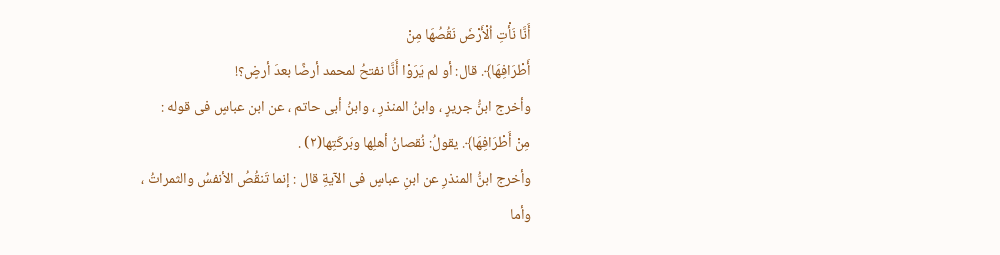أَنَّا نَأْتِ اُلْأَرْضَ نَقُصُهَا مِنْ
أَطْرَافِهَا﴾. قال: أو لم يَرَوْا أَنَّا نفتحُ لمحمد أرضًا بعدَ أرضٍ؟!
وأخرج ابنُّ جريرٍ ، وابنُ المنذرِ ، وابنُ أبى حاتم ، عن ابن عباسٍ فى قوله :
مِنْ أَطْرَافِهَا﴾. يقولُ: نُقصانُ أهلِها وبَركَتِها(٢) .
وأخرج ابنُّ المنذرِ عن ابنِ عباسٍ فى الآيةِ قال : إنما تَنقُصُ الأنفسُ والثمراتُ ،
وأما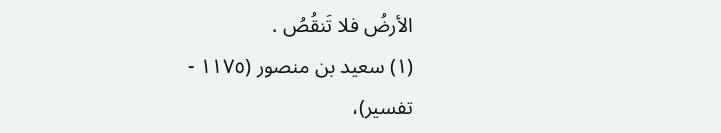الأرضُ فلا تَنقُصُ .
(١) سعيد بن منصور (١١٧٥ - تفسير)،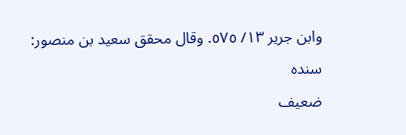وابن جرير ١٣/ ٥٧٥. وقال محقق سعيد بن منصور: سنده
ضعيف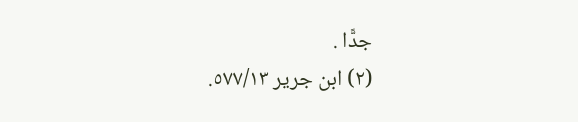جدًّا .
(٢) ابن جرير ٥٧٧/١٣.